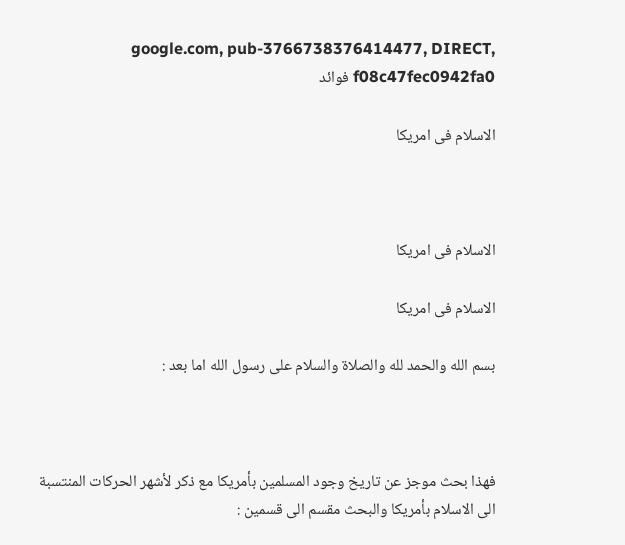google.com, pub-3766738376414477, DIRECT, f08c47fec0942fa0 فوائد

الاسلام فى امريكا



الاسلام فى امريكا

الاسلام فى امريكا

بسم الله والحمد لله والصلاة والسلام على رسول الله اما بعد :



فهذا بحث موجز عن تاريخ وجود المسلمين بأمريكا مع ذكر لأشهر الحركات المنتسبة الى الاسلام بأمريكا والبحث مقسم الى قسمين :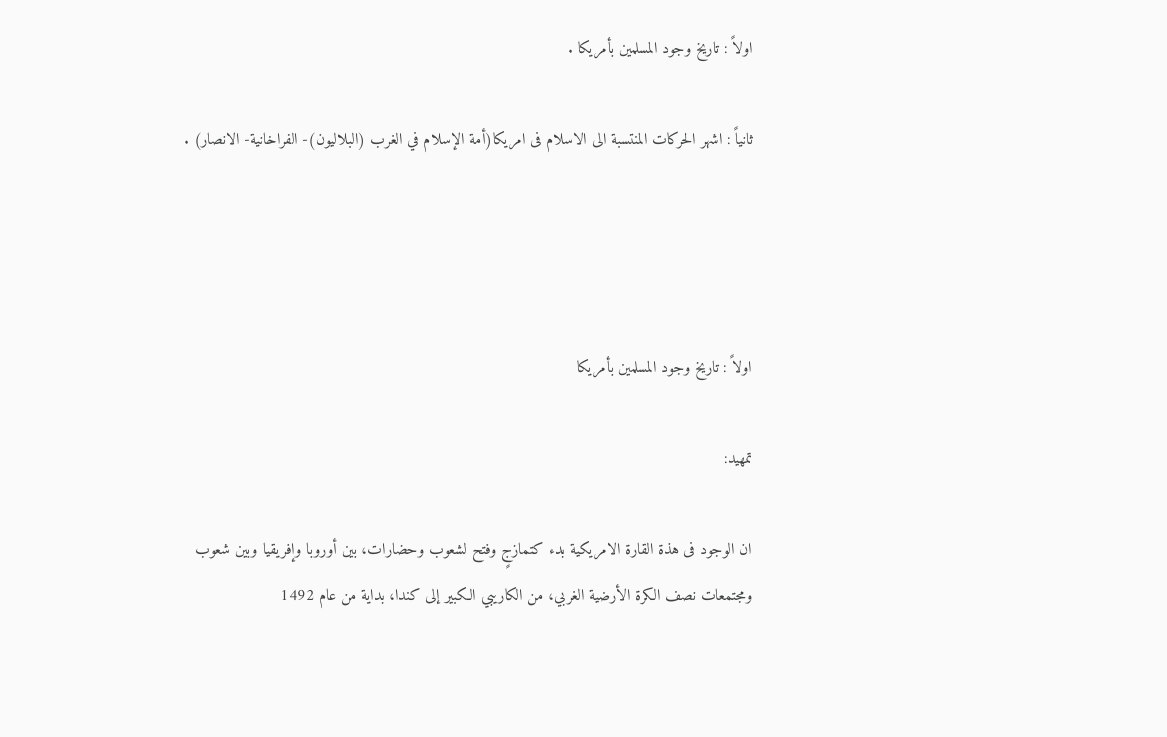اولاً : تاريخ وجود المسلمين بأمريكا .

ثانياً : اشهر الحركات المنتسبة الى الاسلام فى امريكا(أمة الإسلام في الغرب (البلاليون)- الفراخانية- الانصار) .




اولاً : تاريخ وجود المسلمين بأمريكا

تمهيد:

ان الوجود فى هذة القارة الامريكية بدء كتمازجٍ وفتح لشعوب وحضارات، بين أوروبا وإفريقيا وبين شعوب ومجتمعات نصف الكرة الأرضية الغربي، من الكاريبي الكبير إلى كندا، بداية من عام 1492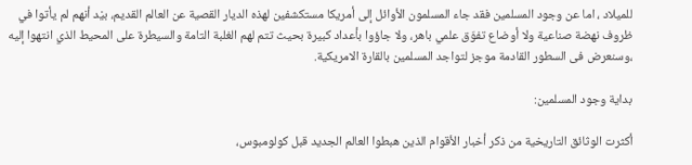للميلاد ، اما عن وجود المسلمين فقد جاء المسلمون الأوائل إلى أمريكا مستكشفين لهذه الديار القصية عن العالم القديم، بيْد أنهم لم يأتوا في ظروف نهضة صناعية ولا أوضاع تفوّق علمي باهر، ولا جاؤوا بأعداد كبيرة بحيث تتم لهم الغلبة التامة والسيطرة على المحيط الذي انتهوا إليه ،وسنعرض فى السطور القادمة موجز لتواجد المسلمين بالقارة الامريكية.

بداية وجود المسلمين:

أكثرت الوثائق التاريخية من ذكر أخبار الأقوام الذين هبطوا العالم الجديد قبل كولومبوس،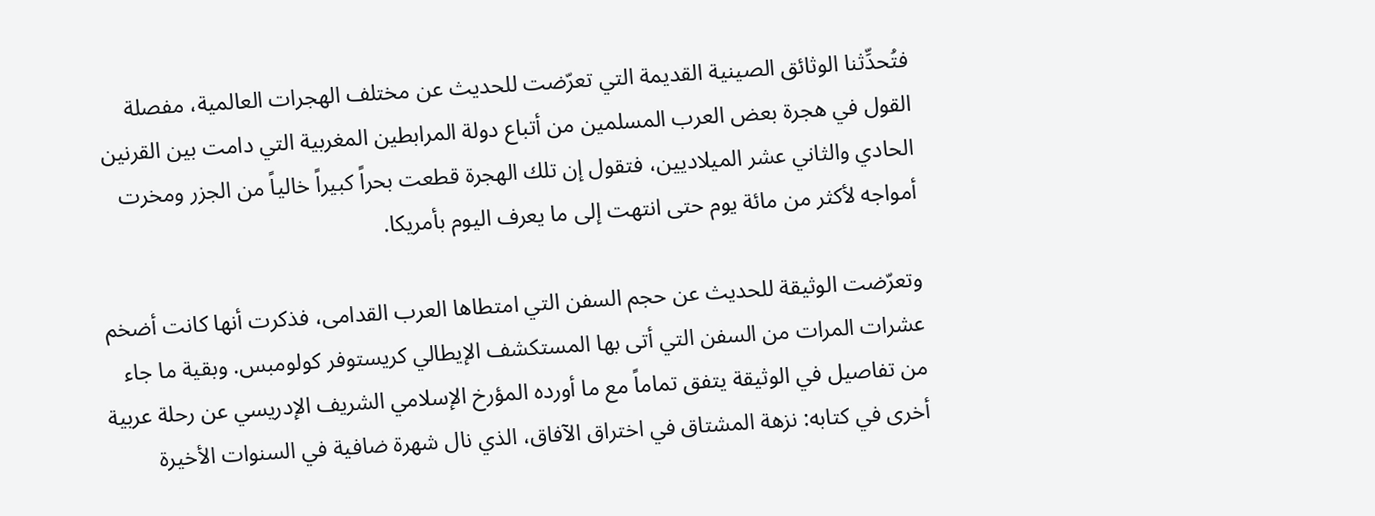فتُحدِّثنا الوثائق الصينية القديمة التي تعرّضت للحديث عن مختلف الهجرات العالمية، مفصلة القول في هجرة بعض العرب المسلمين من أتباع دولة المرابطين المغربية التي دامت بين القرنين الحادي والثاني عشر الميلاديين، فتقول إن تلك الهجرة قطعت بحراً كبيراً خالياً من الجزر ومخرت أمواجه لأكثر من مائة يوم حتى انتهت إلى ما يعرف اليوم بأمريكا.

وتعرّضت الوثيقة للحديث عن حجم السفن التي امتطاها العرب القدامى، فذكرت أنها كانت أضخم عشرات المرات من السفن التي أتى بها المستكشف الإيطالي كريستوفر كولومبس. وبقية ما جاء من تفاصيل في الوثيقة يتفق تماماً مع ما أورده المؤرخ الإسلامي الشريف الإدريسي عن رحلة عربية أخرى في كتابه: نزهة المشتاق في اختراق الآفاق، الذي نال شهرة ضافية في السنوات الأخيرة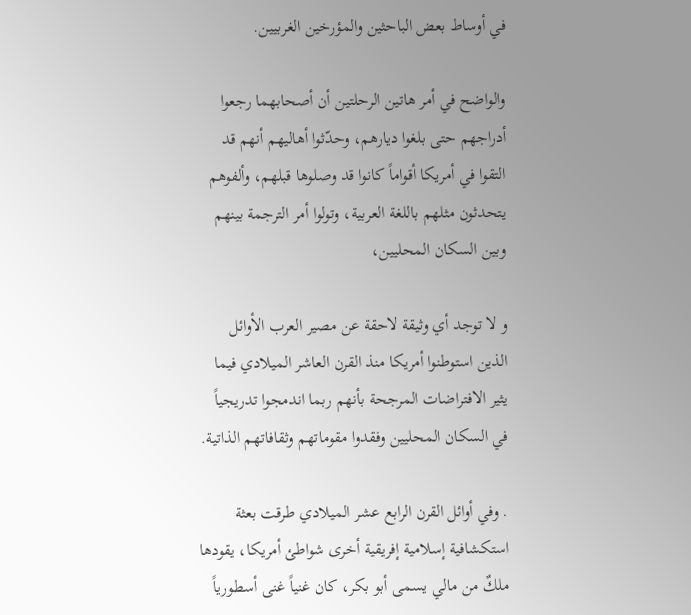في أوساط بعض الباحثين والمؤرخين الغربيين.

والواضح في أمر هاتين الرحلتين أن أصحابهما رجعوا أدراجهم حتى بلغوا ديارهم، وحدّثوا أهاليهم أنهم قد التقوا في أمريكا أقواماً كانوا قد وصلوها قبلهم، وألفوهم يتحدثون مثلهم باللغة العربية، وتولوا أمر الترجمة بينهم وبين السكان المحليين،

و لا توجد أي وثيقة لاحقة عن مصير العرب الأوائل الذين استوطنوا أمريكا منذ القرن العاشر الميلادي فيما يثير الافتراضات المرجحة بأنهم ربما اندمجوا تدريجياً في السكان المحليين وفقدوا مقوماتهم وثقافاتهم الذاتية.

. وفي أوائل القرن الرابع عشر الميلادي طرقت بعثة استكشافية إسلامية إفريقية أخرى شواطئ أمريكا، يقودها ملكٌ من مالي يسمى أبو بكر، كان غنياً غنى أسطورياً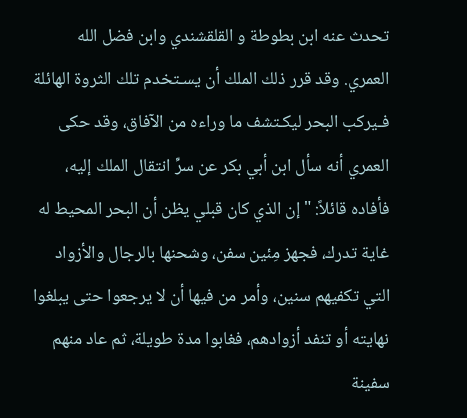تحدث عنه ابن بطوطة و القلقشندي وابن فضل الله العمري. وقد قرر ذلك الملك أن يسـتخدم تلك الثروة الهائلة فـيركب البحر ليكـتشف ما وراءه من الآفاق، وقد حكى العمري أنه سأل ابن أبي بكر عن سرِّ انتقال الملك إليه، فأفاده قائلاً: "إن الذي كان قبلي يظن أن البحر المحيط له غاية تدرك، فجهز مِئين سفن، وشحنها بالرجال والأزواد التي تكفيهم سنين، وأمر من فيها أن لا يرجعوا حتى يبلغوا نهايته أو تنفد أزوادهم، فغابوا مدة طويلة، ثم عاد منهم سفينة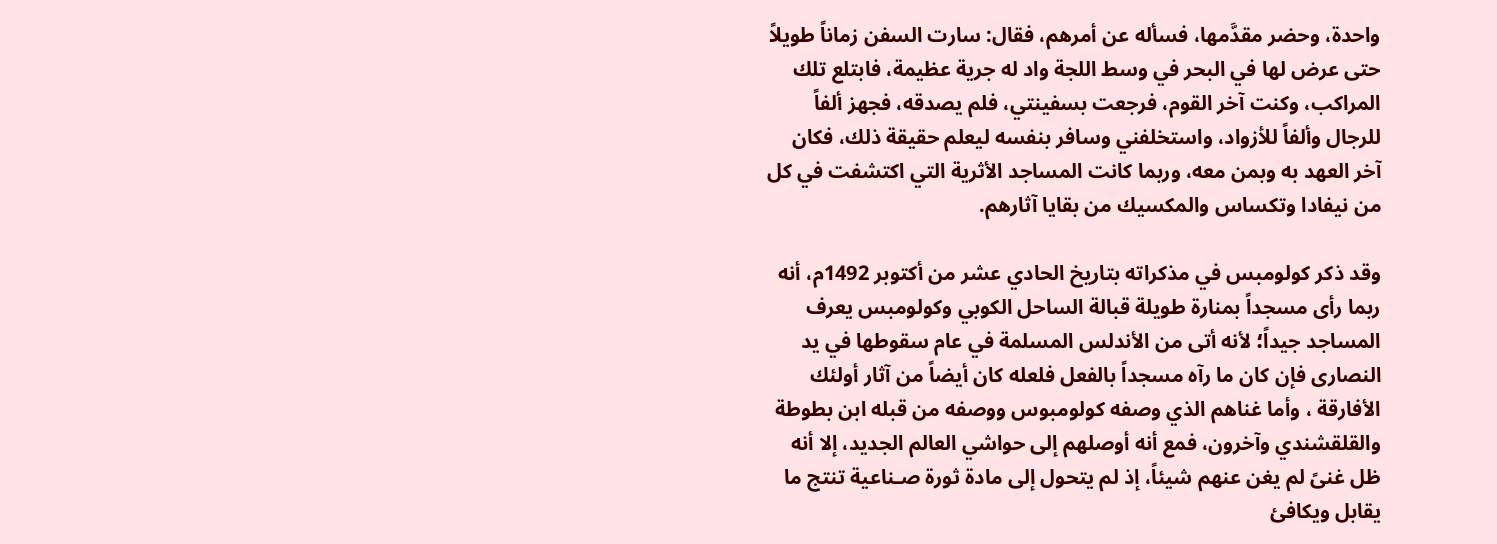واحدة، وحضر مقدَّمها، فسأله عن أمرهم، فقال: سارت السفن زماناً طويلاً حتى عرض لها في البحر في وسط اللجة واد له جرية عظيمة، فابتلع تلك المراكب، وكنت آخر القوم، فرجعت بسفينتي، فلم يصدقه، فجهز ألفاً للرجال وألفاً للأزواد، واستخلفني وسافر بنفسه ليعلم حقيقة ذلك، فكان آخر العهد به وبمن معه، وربما كانت المساجد الأثرية التي اكتشفت في كل من نيفادا وتكساس والمكسيك من بقايا آثارهم.

وقد ذكر كولومبس في مذكراته بتاريخ الحادي عشر من أكتوبر 1492م، أنه ربما رأى مسجداً بمنارة طويلة قبالة الساحل الكوبي وكولومبس يعرف المساجد جيداً؛ لأنه أتى من الأندلس المسلمة في عام سقوطها في يد النصارى فإن كان ما رآه مسجداً بالفعل فلعله كان أيضاً من آثار أولئك الأفارقة ، وأما غناهم الذي وصفه كولومبوس ووصفه من قبله ابن بطوطة والقلقشندي وآخرون، فمع أنه أوصلهم إلى حواشي العالم الجديد، إلا أنه ظل غنىً لم يغن عنهم شيئاً، إذ لم يتحول إلى مادة ثورة صـناعية تنتج ما يقابل ويكافئ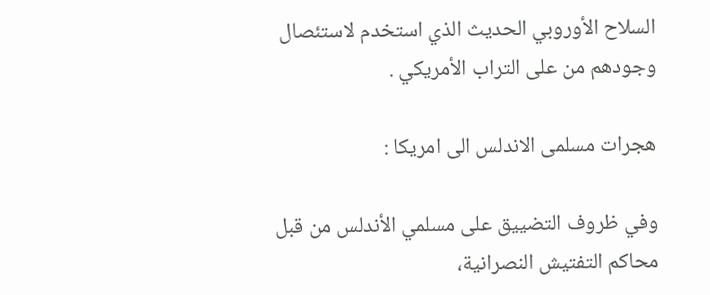السلاح الأوروبي الحديث الذي استخدم لاستئصال وجودهم من على التراب الأمريكي .

هجرات مسلمى الاندلس الى امريكا :

وفي ظروف التضييق على مسلمي الأندلس من قبل محاكم التفتيش النصرانية،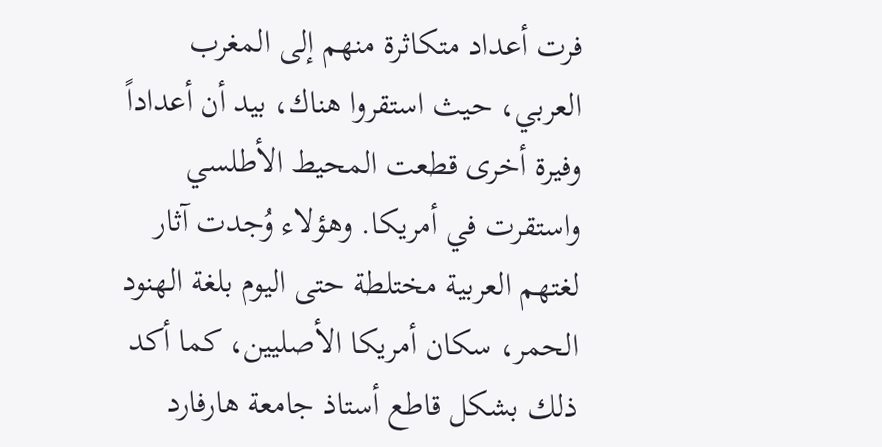فرت أعداد متكاثرة منهم إلى المغرب العربي، حيث استقروا هناك، بيد أن أعداداً وفيرة أخرى قطعت المحيط الأطلسي واستقرت في أمريكا. وهؤلاء وُجدت آثار لغتهم العربية مختلطة حتى اليوم بلغة الهنود الحمر، سكان أمريكا الأصليين، كما أكد ذلك بشكل قاطع أستاذ جامعة هارفارد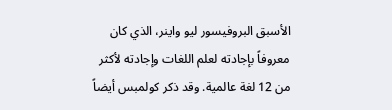الأسبق البروفيسور ليو واينر، الذي كان معروفاً بإجادته لعلم اللغات وإجادته لأكثر من 12 لغة عالمية. وقد ذكر كولمبس أيضاً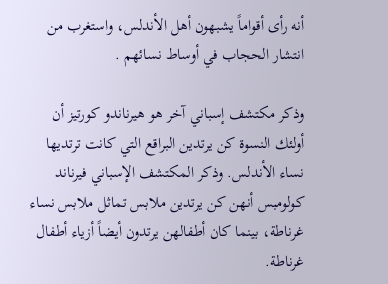أنه رأى أقواماً يشبهون أهل الأندلس، واستغرب من انتشار الحجاب في أوساط نسائهم .

وذكر مكتشف إسباني آخر هو هيرناندو كورتيز أن أولئك النسوة كن يرتدين البراقع التي كانت ترتديها نساء الأندلس. وذكر المكتشف الإسباني فيرناند كولومبس أنهن كن يرتدين ملابس تماثل ملابس نساء غرناطة، بينما كان أطفالهن يرتدون أيضاً أزياء أطفال غرناطة.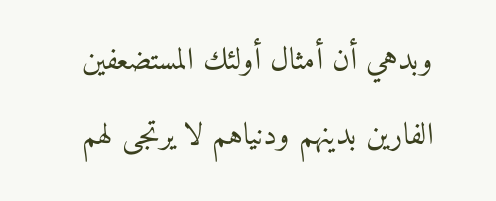وبدهي أن أمثال أولئك المستضعفين الفارين بدينهم ودنياهم لا يرتجى لهم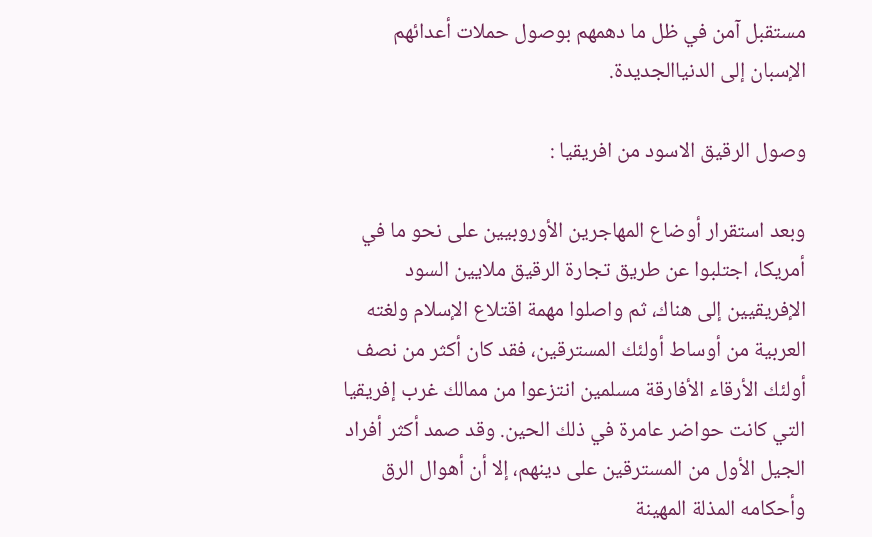مستقبل آمن في ظل ما دهمهم بوصول حملات أعدائهم الإسبان إلى الدنياالجديدة.

وصول الرقيق الاسود من افريقيا :

وبعد استقرار أوضاع المهاجرين الأوروبيين على نحو ما في أمريكا، اجتلبوا عن طريق تجارة الرقيق ملايين السود الإفريقيين إلى هناك، ثم واصلوا مهمة اقتلاع الإسلام ولغته العربية من أوساط أولئك المسترقين، فقد كان أكثر من نصف أولئك الأرقاء الأفارقة مسلمين انتزعوا من ممالك غرب إفريقيا التي كانت حواضر عامرة في ذلك الحين. وقد صمد أكثر أفراد الجيل الأول من المسترقين على دينهم، إلا أن أهوال الرق وأحكامه المذلة المهينة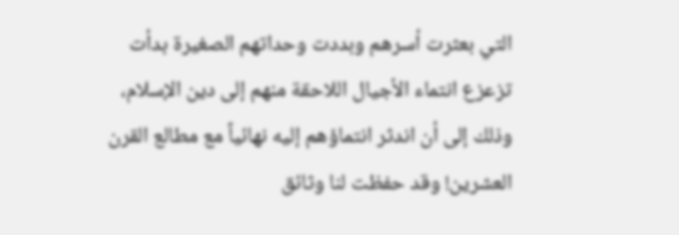التي بعثرت أسرهم وبددت وحداتهم الصغيرة بدأت تزعزع انتماء الأجيال اللاحقة منهم إلى دين الإسلام، وذلك إلى أن اندثر انتماؤهم إليه نهائياً مع مطالع القرن العشرين! وقد حفظت لنا وثائق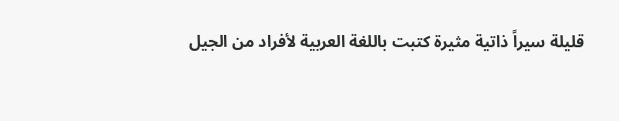قليلة سيراً ذاتية مثيرة كتبت باللغة العربية لأفراد من الجيل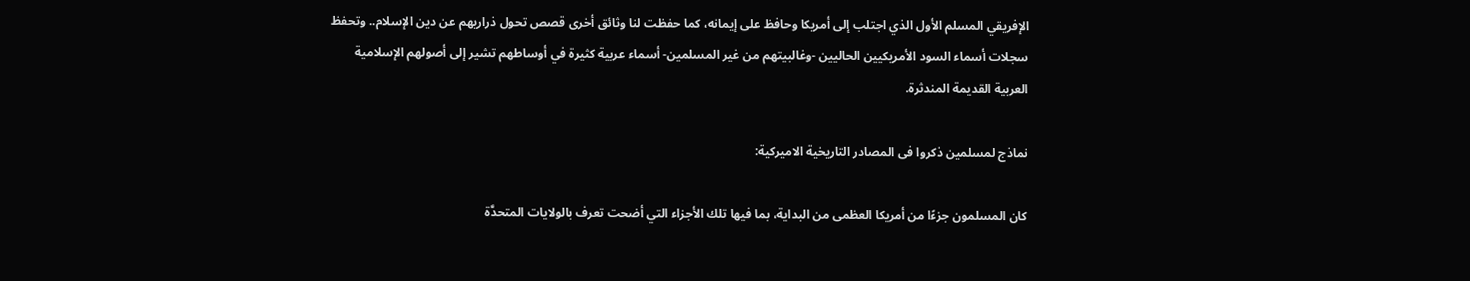الإفريقي المسلم الأول الذي اجتلب إلى أمريكا وحافظ على إيمانه، كما حفظت لنا وثائق أخرى قصص تحول ذراريهم عن دين الإسلام.. وتحفظ سجلات أسماء السود الأمريكيين الحاليين -وغالبيتهم من غير المسلمين- أسماء عربية كثيرة في أوساطهم تشير إلى أصولهم الإسلامية العربية القديمة المندثرة.

نماذج لمسلمين ذكروا فى المصادر التاريخية الاميركية:

كان المسلمون جزءًا من أمريكا العظمى من البداية، بما فيها تلك الأجزاء التي أضحت تعرف بالولايات المتحدَّة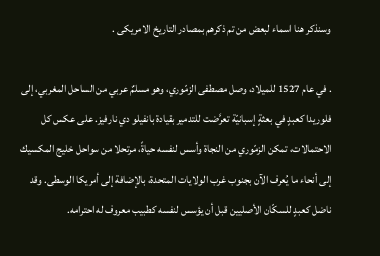وسنذكر هنا اسماء لبعض من تم ذكرهم بمصادر التاريخ الامريكى .

. في عام 1527 للميلاد، وصل مصطفى الزمّوري، وهو مسلمٌ عربي من الساحل المغربي، إلى فلوريدا كعبدٍ في بعثةٍ إسبانيّة تعرَّضت للتدمير بقيادة بانفيلو دي نارفيز. على عكس كل الاحتمالات، تمكن الزمّوري من النجاة وأسس لنفسه حياةً، مرتحلا من سواحل خليج المكسيك إلى أنحاء ما يُعرف الآن بجنوب غرب الولايات المتحدة، بالإضافة إلى أمريكا الوسطى. وقد ناضل كعبدٍ للسكّان الأصليين قبل أن يؤسس لنفسه كطبيب معروف له احترامه.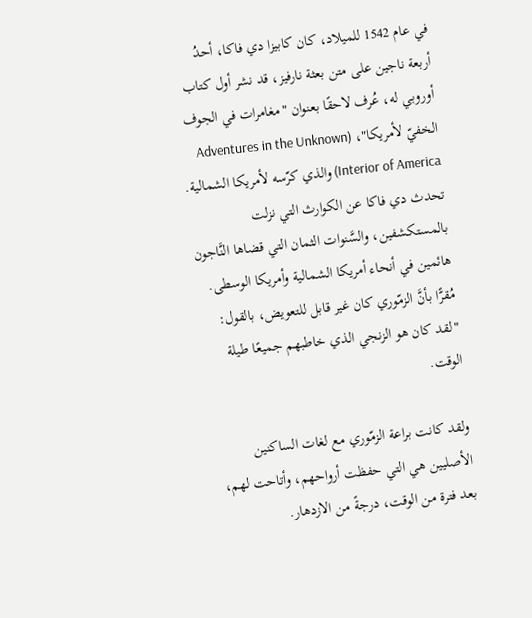في عام 1542 للميلاد، كان كابيزا دي فاكا، أحدُ أربعة ناجين على متن بعثة نارفيز، قد نشر أول كتاب أوروبي له، عُرف لاحقًا بعنوان "مغامرات في الجوف الخفيّ لأمريكا"، (Adventures in the Unknown Interior of America) والذي كرّسه لأمريكا الشمالية. تحدث دي فاكا عن الكوارث التي نزلت بالمستكشفين، والسَّنوات الثمان التي قضاها النَّاجون هائمين في أنحاء أمريكا الشمالية وأمريكا الوسطى. مُقرًّا بأنَّ الزمّوري كان غير قابل للتعويض، بالقول: "لقد كان هو الزنجي الذي خاطبهم جميعًا طيلة الوقت.

ولقد كانت براعة الزمّوري مع لغات الساكنين الأصليين هي التي حفظت أرواحهم، وأتاحت لهم، بعد فترة من الوقت، درجةً من الازدهار.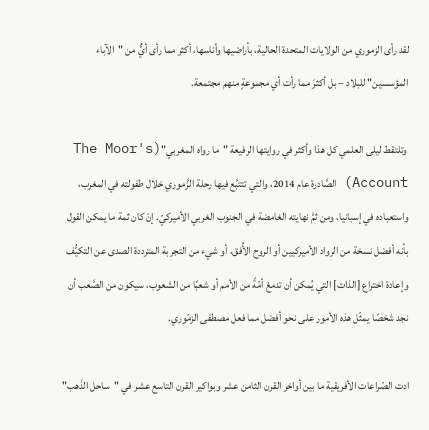لقد رأى الزموري من الولايات المتحدة الحالية، بأراضيها وأناسها، أكثر مما رأى أيٌّ من "الآباء المؤسسين" للبلاد – بل أكثرَ مما رأت أي مجموعةٍ منهم مجتمعة.

 وتلتقط ليلى العلمي كل هذا وأكثر في روايتها الرفيعة "ما رواه المغربي"(The Moor's Account) الصَّادرة عام 2014، والتي تتتبَّع فيها رحلة الزَّموري خلال طفولته في المغرب، واستعباده في إسبانيا، ومن ثمَّ نهايته الغامضة في الجنوب الغربي الأميركيّ. إنْ كان ثمة ما يمكن القول بأنه أفضل نسخة من الرواد الأميركيين أو الروح الأُفق، أو شيء من التجربة المترددة الصدى عن التكيُّف وإعادة اختراع [الذات] التي يُمكن أن تدمغ أمّةً من الأمم أو شعبًا من الشعوب، سيكون من الصَّعب أن نجد شخصًا يمثّل هذه الأمور على نحو أفضل مما فعل مصطفى الزمّوري.

ادت الصّراعات الأفريقية ما بين أواخر القرن الثامن عشر وبواكير القرن التاسع عشر في "ساحل الذَهب"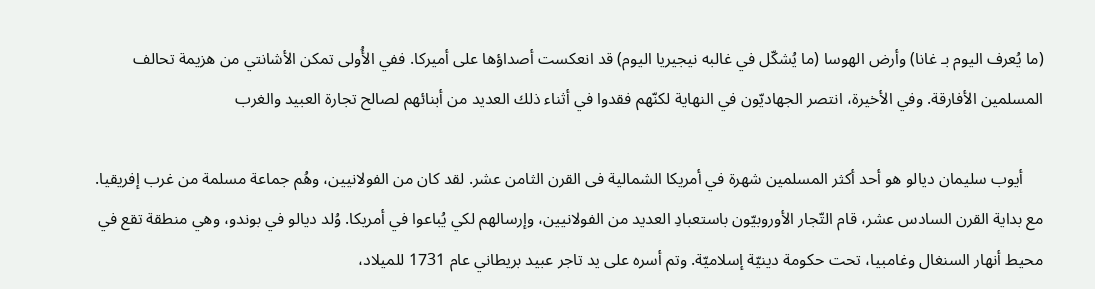(ما يُعرف اليوم بـ غانا) وأرض الهوسا (ما يُشكّل في غالبه نيجيريا اليوم) قد انعكست أصداؤها على أميركا. ففي الأُولى تمكن الأشانتي من هزيمة تحالف المسلمين الأفارقة. وفي الأخيرة، انتصر الجهاديّون في النهاية لكنّهم فقدوا في أثناء ذلك العديد من أبنائهم لصالح تجارة العبيد والغرب

     أيوب سليمان ديالو هو أحد أكثر المسلمين شهرة في أمريكا الشمالية فى القرن الثامن عشر. لقد كان من الفولانيين، وهُم جماعة مسلمة من غرب إفريقيا. مع بداية القرن السادس عشر، قام التّجار الأوروبيّون باستعبادِ العديد من الفولانيين، وإرسالهم لكي يُباعوا في أمريكا. وُلد ديالو في بوندو، وهي منطقة تقع في محيط أنهار السنغال وغامبيا، تحت حكومة دينيّة إسلاميّة. وتم أسره على يد تاجر عبيد بريطاني عام 1731 للميلاد،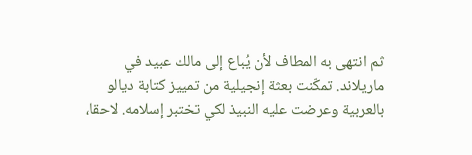ثم انتهى به المطاف لأن يُباع إلى مالك عبيد في ماريلاند. تمكّنت بعثة إنجيلية من تمييز كتابة ديالو بالعربية وعرضت عليه النبيذ لكي تختبر إسلامه. لاحقا،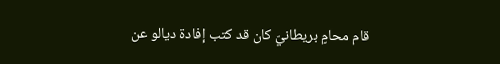قام محامٍ بريطانيّ كان قد كتب إفادة ديالو عن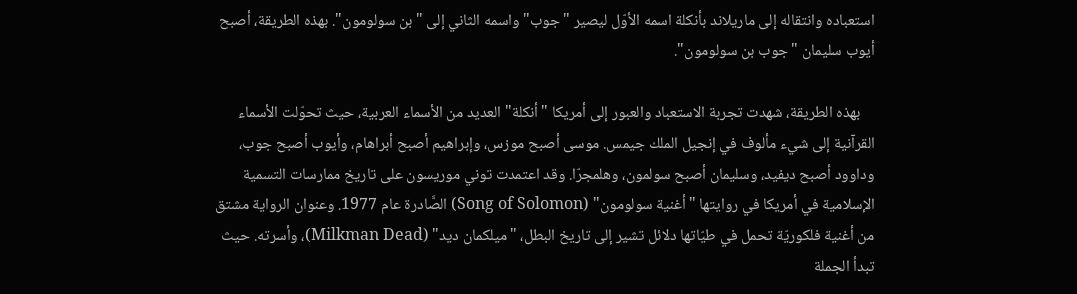استعباده وانتقاله إلى ماريلاند بأنكلة اسمه الأوّل ليصير "جوب" واسمه الثاني إلى "بن سولومون". بهذه الطريقة، أصبح أيوب سليمان "جوب بن سولومون".

    بهذه الطريقة، شهدت تجربة الاستعباد والعبور إلى أمريكا "أنكلة" العديد من الأسماء العربية، حيث تحوّلت الأسماء القرآنية إلى شيء مألوف في إنجيل الملك جيمس. موسى أصبح موزس، وإبراهيم أصبح أبراهام، وأيوب أصبح جوب، وداوود أصبح ديفيد، وسليمان أصبح سولمون، وهلمجرّا. وقد اعتمدت توني موريسون على تاريخ ممارسات التسمية الإسلامية في أمريكا في روايتها "أغنية سولومون" (Song of Solomon) الصَّادرة عام 1977. وعنوان الرواية مشتق من أغنية فلكوريّة تحمل في طيّاتها دلائل تشير إلى تاريخ البطل، "ميلكمان ديد" (Milkman Dead)، وأسرته. حيث تبدأ الجملة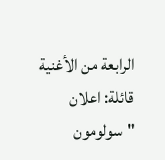الرابعة من الأغنية قائلة: اعلان "سولومون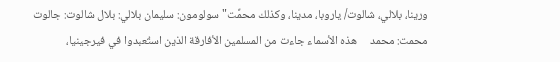ورينا، بلالي، شالوت/ ياروبا، مدينا، وكذلك محمِّت" سولومون: سليمان بلالي: بلال شالوت: جالوت محمت: محمد     هذه الأسماء جاءت من المسلمين الأفارقة الذين استُعبدوا في فيرجينيا،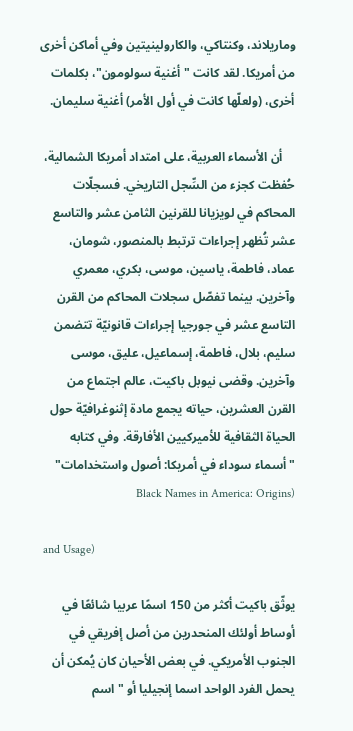وماريلاند، وكنتاكي، والكارولينيتين وفي أماكن أخرى من أمريكا. لقد كانت "أغنية سولومون"، بكلمات أخرى، (ولعلّها كانت في أول الأمر) أغنية سليمان.

    أن الأسماء العربية، على امتداد أمريكا الشمالية، حُفظت كجزء من السِّجل التاريخي. فسجلّات المحاكم في لويزيانا للقرنين الثامن عشر والتاسع عشر تُظهر إجراءات ترتبط بالمنصور، شومان، عماد، فاطمة، ياسين، موسى، بكري، معمري وآخرين. بينما تفصّل سجلات المحاكم من القرن التاسع عشر في جورجيا إجراءات قانونيّة تتضمن سليم، بلال، فاطمة، إسماعيل، عليق، موسى وآخرين. وقضى نيوبل باكيت، عالم اجتماع من القرن العشرين، حياته يجمع مادة إثنوغرافيّة حول الحياة الثقافية للأميركيين الأفارقة. وفي كتابه "أسماء سوداء في أمريكا: أصول واستخدامات" (Black Names in America: Origins

 and Usage)

يوثّق باكيت أكثر من 150 اسمًا عربيا شائعًا في أوساط أولئك المنحدرين من أصل إفريقي في الجنوب الأمريكي. في بعض الأحيان كان يُمكن أن يحمل الفرد الواحد اسما إنجيليا أو "اسم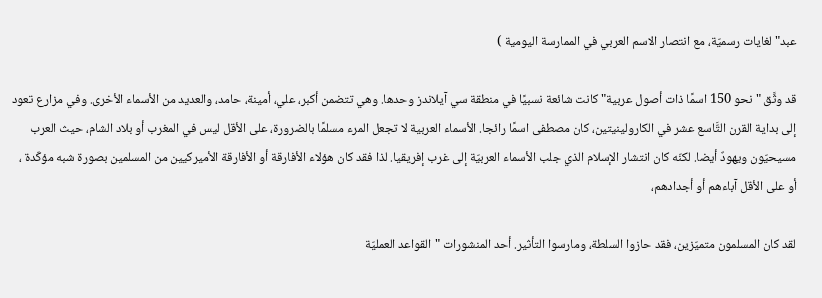عبد" لغايات رسميّة، مع انتصار الاسم العربي في الممارسة اليومية )

قد وثَّق "نحو 150 اسمًا ذات أصول عربية" كانت شائعة نسبيًا في منطقة سي آيلاندز وحدها. وهي تتضمن أكبر، علي، أمينة، حامد، والعديد من الأسماء الأخرى. وفي مزارع تعود إلى بداية القرن التَّاسع عشر في الكارولينيتين، كان مصطفى اسمًا رائجا. الأسماء العربية لا تجعل المرء مسلمًا بالضرورة، على الأقل ليس في المغرب أو بلاد الشام، حيث العرب مسيحيّون ويهودٌ أيضا. لكنّه كان انتشار الإسلام الذي جلب الأسماء العربيّة إلى غرب إفريقيا. لذا فقد كان هؤلاء الأفارقة أو الأفارقة الأميركيين من المسلمين بصورة شبه مؤكّدة ، أو على الأقل آباءهم أو أجدادهم،

لقد كان المسلمون متميّزين، فقد حازوا السلطة، ومارسوا التأثير. أحد المنشورات "القواعد العمليّة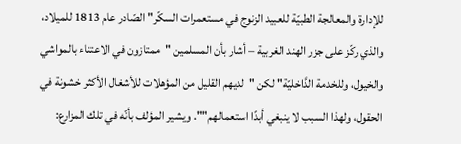للإدارة والمعالجة الطبيّة للعبيد الزنوج في مستعمرات السكّر" الصّادر عام 1813 للميلاد، والذي ركّز على جزر الهند الغربية – أشار بأن المسلمين "ممتازون في الاعتناء بالمواشي والخيول، وللخدمة الدَّاخليّة" لكن "لديهم القليل من المؤهلات للأشغال الأكثر خشونة في الحقول، ولهذا السبب لا ينبغي أبدًا استعمالهم"". ويشير المؤلف بأنّه في تلك المزارع: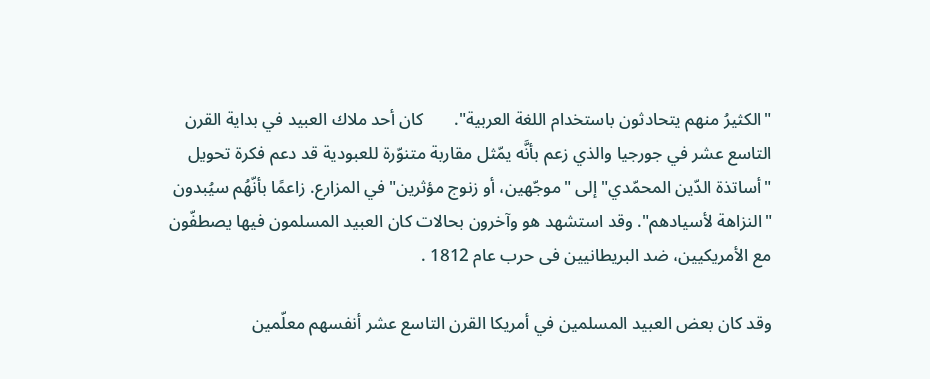"الكثيرُ منهم يتحادثون باستخدام اللغة العربية".       كان أحد ملاك العبيد في بداية القرن التاسع عشر في جورجيا والذي زعم بأنَّه يمّثل مقاربة متنوّرة للعبودية قد دعم فكرة تحويل "أساتذة الدّين المحمّدي" إلى "موجّهين، أو زنوج مؤثرين" في المزارع. زاعمًا بأنّهُم سيُبدون "النزاهة لأسيادهم". وقد استشهد هو وآخرون بحالات كان العبيد المسلمون فيها يصطفّون مع الأمريكيين، ضد البريطانيين فى حرب عام 1812 .

وقد كان بعض العبيد المسلمين في أمريكا القرن التاسع عشر أنفسهم معلّمين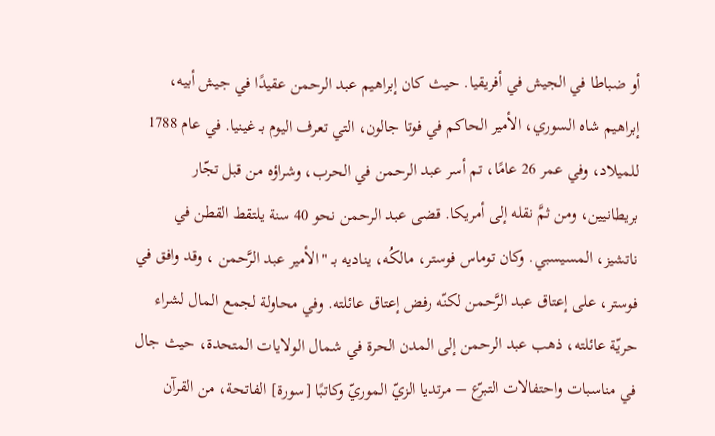أو ضباطا في الجيش في أفريقيا. حيث كان إبراهيم عبد الرحمن عقيدًا في جيش أبيه، إبراهيم شاه السوري، الأمير الحاكم في فوتا جالون، التي تعرف اليوم بـ غينيا. في عام 1788 للميلاد، وفي عمر 26 عامًا، تم أسر عبد الرحمن في الحرب، وشراؤه من قبل تجّار بريطانيين، ومن ثمَّ نقله إلى أمريكا. قضى عبد الرحمن نحو 40 سنة يلتقط القطن في ناتشيز، المسيسبي. وكان توماس فوستر، مالكُه، يناديه بـ "الأمير عبد الرَّحمن ، وقد وافق في فوستر، على إعتاق عبد الرَّحمن لكنّه رفض إعتاق عائلته. وفي محاولة لجمع المال لشراء حريّة عائلته، ذهب عبد الرحمن إلى المدن الحرة في شمال الولايات المتحدة، حيث جال في مناسبات واحتفالات التبرّع – مرتديا الزيّ الموريّ وكاتبًا [سورة] الفاتحة، من القرآن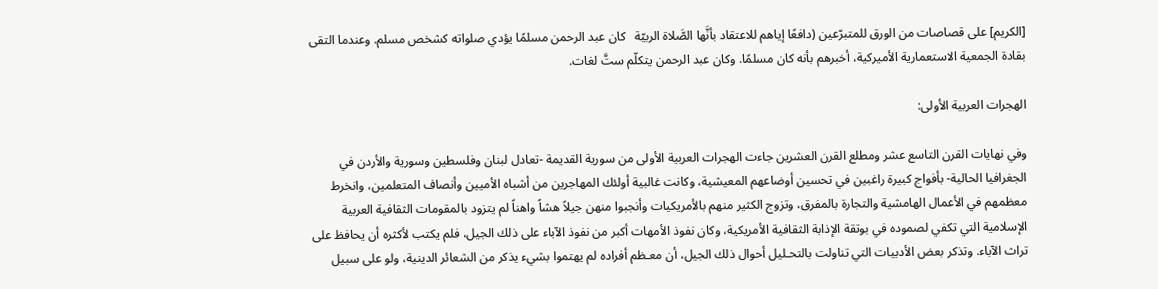[الكريم] على قصاصات من الورق للمتبرّعين (دافعًا إياهم للاعتقاد بأنَّها الصَّلاة الربيّة   كان عبد الرحمن مسلمًا يؤدي صلواته كشخص مسلم. وعندما التقى بقادة الجمعية الاستعمارية الأميركية، أخبرهم بأنه كان مسلمًا. وكان عبد الرحمن يتكلّم ستَّ لغات.

الهجرات العربية الأولى:

وفي نهايات القرن التاسع عشر ومطلع القرن العشرين جاءت الهجرات العربية الأولى من سورية القديمة -تعادل لبنان وفلسطين وسورية والأردن في الجغرافيا الحالية- بأفواج كبيرة راغبين في تحسين أوضاعهم المعيشية، وكانت غالبية أولئك المهاجرين من أشباه الأميين وأنصاف المتعلمين، وانخرط معظمهم في الأعمال الهامشية والتجارة بالمفرق، وتزوج الكثير منهم بالأمريكيات وأنجبوا منهن جيلاً هشاً واهناً لم يتزود بالمقومات الثقافية العربية الإسلامية التي تكفي لصموده في بوتقة الإذابة الثقافية الأمريكية، وكان نفوذ الأمهات أكبر من نفوذ الآباء على ذلك الجيل، فلم يكتب لأكثره أن يحافظ على تراث الآباء. وتذكر بعض الأدبيات التي تناولت بالتحـليل أحوال ذلك الجيل، أن معـظم أفراده لم يهتموا بشيء يذكر من الشعائر الدينية، ولو على سبيل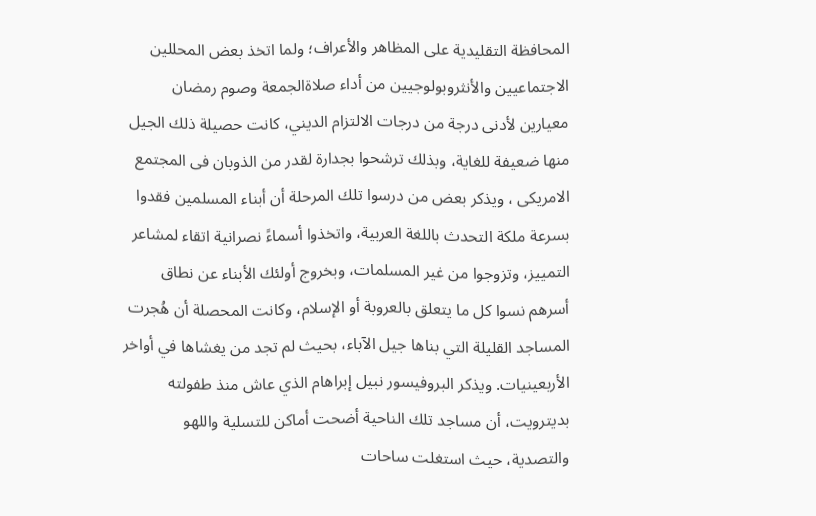المحافظة التقليدية على المظاهر والأعراف؛ ولما اتخذ بعض المحللين الاجتماعيين والأنثروبولوجيين من أداء صلاةالجمعة وصوم رمضان معيارين لأدنى درجة من درجات الالتزام الديني، كانت حصيلة ذلك الجيل منها ضعيفة للغاية، وبذلك ترشحوا بجدارة لقدر من الذوبان فى المجتمع الامريكى ، ويذكر بعض من درسوا تلك المرحلة أن أبناء المسلمين فقدوا بسرعة ملكة التحدث باللغة العربية، واتخذوا أسماءً نصرانية اتقاء لمشاعر التمييز، وتزوجوا من غير المسلمات، وبخروج أولئك الأبناء عن نطاق أسرهم نسوا كل ما يتعلق بالعروبة أو الإسلام، وكانت المحصلة أن هُجرت المساجد القليلة التي بناها جيل الآباء، بحيث لم تجد من يغشاها في أواخر الأربعينيات. ويذكر البروفيسور نبيل إبراهام الذي عاش منذ طفولته بديترويت، أن مساجد تلك الناحية أضحت أماكن للتسلية واللهو والتصدية، حيث استغلت ساحات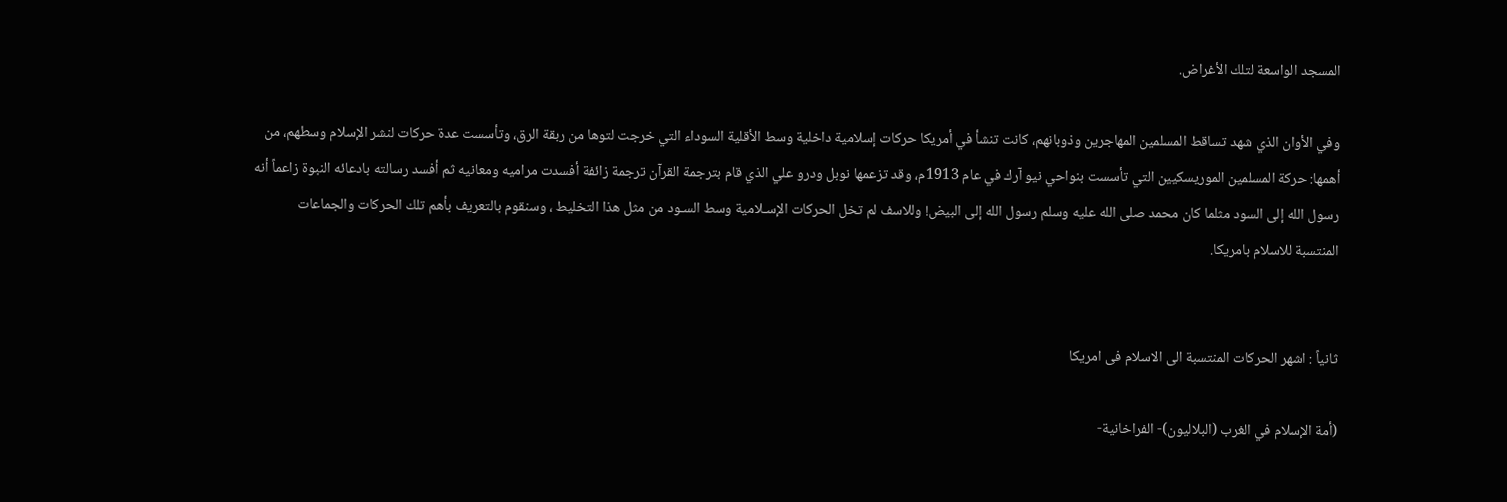المسجد الواسعة لتلك الأغراض.

وفي الأوان الذي شهد تساقط المسلمين المهاجرين وذوبانهم، كانت تنشأ في أمريكا حركات إسلامية داخلية وسط الأقلية السوداء التي خرجت لتوها من ربقة الرق، وتأسست عدة حركات لنشر الإسلام وسطهم، من أهمها: حركة المسلمين الموريسكيين التي تأسست بنواحي نيو آرك في عام 1913م، وقد تزعمها نوبل ودرو علي الذي قام بترجمة القرآن ترجمة زائفة أفسدت مراميه ومعانيه ثم أفسد رسالته بادعائه النبوة زاعماً أنه رسول الله إلى السود مثلما كان محمد صلى الله عليه وسلم رسول الله إلى البيض! وللاسف لم تخل الحركات الإسـلامية وسط السـود من مثل هذا التخليط ، وسنقوم بالتعريف بأهم تلك الحركات والجماعات المنتسبة للاسلام بامريكا.


ثانياً : اشهر الحركات المنتسبة الى الاسلام فى امريكا

(أمة الإسلام في الغرب (البلاليون)- الفراخانية-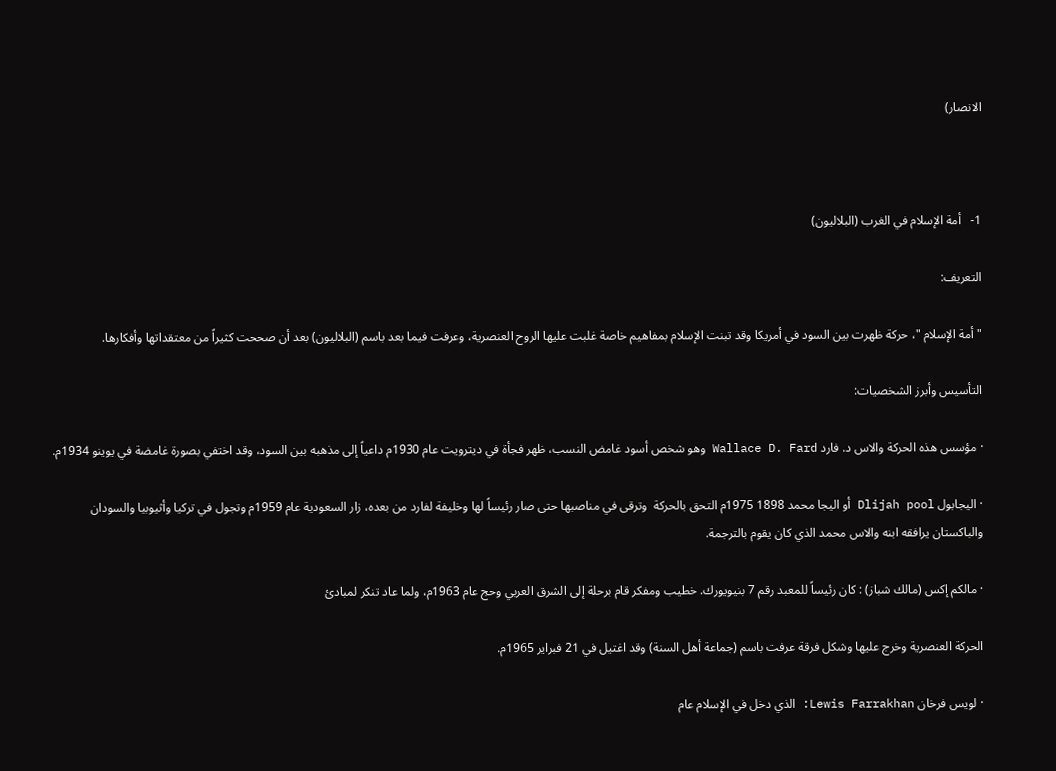الانصار)



1-   أمة الإسلام في الغرب (البلاليون)

التعريف:

" أمة الإسلام "، حركة ظهرت بين السود في أمريكا وقد تبنت الإسلام بمفاهيم خاصة غلبت عليها الروح العنصرية، وعرفت فيما بعد باسم (البلاليون) بعد أن صححت كثيراً من معتقداتها وأفكارها.

التأسيس وأبرز الشخصيات:

· مؤسس هذه الحركة والاس د. فارد Wallace D. Fard وهو شخص أسود غامض النسب، ظهر فجأة في ديترويت عام 1930م داعياً إلى مذهبه بين السود، وقد اختفي بصورة غامضة في يوينو 1934م.

· اليجابول Dlijah pool أو اليجا محمد 1898 1975م التحق بالحركة  وترقى في مناصبها حتى صار رئيساً لها وخليفة لفارد من بعده، زار السعودية عام 1959م وتجول في تركيا وأثيوبيا والسودان والباكستان يرافقه ابنه والاس محمد الذي كان يقوم بالترجمة.

· مالكم إكس (مالك شباز) : كان رئيساً للمعبد رقم 7 بنيويورك. خطيب ومفكر قام برحلة إلى الشرق العربي وحج عام 1963م، ولما عاد تنكر لمبادئ

الحركة العنصرية وخرج عليها وشكل فرقة عرفت باسم (جماعة أهل السنة) وقد اغتيل في 21 فبراير 1965م.

· لويس فرخان Lewis Farrakhan: الذي دخل في الإسلام عام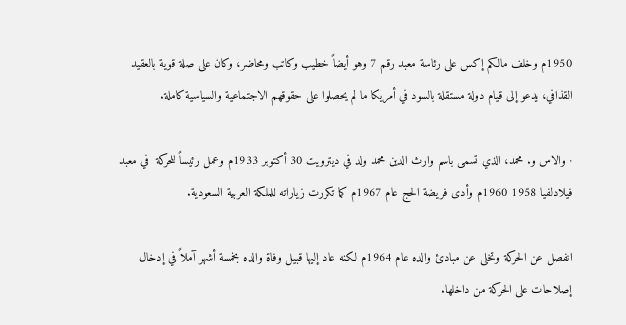1950م وخلف مالكم إكس على رئاسة معبد رقم 7 وهو أيضاً خطيب وكاتب ومحاضر، وكان على صلة قوية بالعقيد القذافي، يدعو إلى قيام دولة مستقلة بالسود في أمريكا ما لم يحصلوا على حقوقهم الاجتماعية والسياسية كاملة.

· والاس و. محمد، الذي تسمى باسم وارث الدين محمد ولد في ديترويت 30 أكتوبر 1933م وعمل رئيساً للحركة  في معبد فيلادلفيا 1958 1960م وأدى فريضة الحج عام 1967م كما تكررت زياراته للملكة العربية السعودية.

انفصل عن الحركة وتخلى عن مبادئ والده عام 1964م لكنه عاد إليها قبيل وفاة والده بخمسة أشهر آملاً في إدخال إصلاحات على الحركة من داخلها.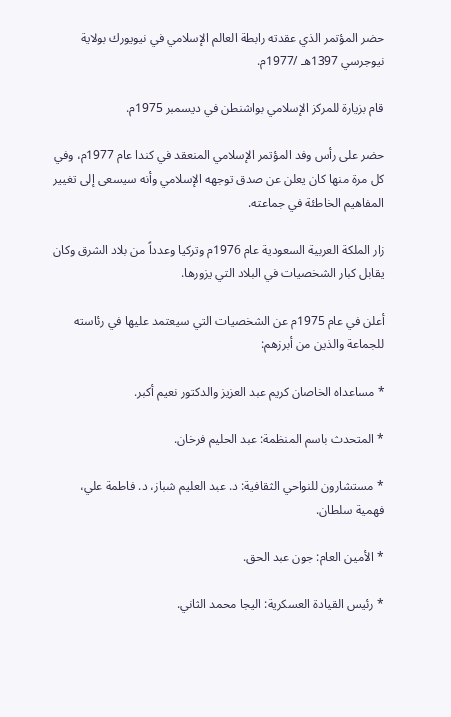حضر المؤتمر الذي عقدته رابطة العالم الإسلامي في نيويورك بولاية نيوجرسي 1397هـ /1977م.

قام بزيارة للمركز الإسلامي بواشنطن في ديسمبر 1975م.

حضر على رأس وفد المؤتمر الإسلامي المنعقد في كندا عام 1977م، وفي كل مرة منها كان يعلن عن صدق توجهه الإسلامي وأنه سيسعى إلى تغيير المفاهيم الخاطئة في جماعته.

زار الملكة العربية السعودية عام 1976م وتركيا وعدداً من بلاد الشرق وكان يقابل كبار الشخصيات في البلاد التي يزورها.

أعلن في عام 1975م عن الشخصيات التي سيعتمد عليها في رئاسته للجماعة والذين من أبرزهم:

* مساعداه الخاصان كريم عبد العزيز والدكتور نعيم أكبر.

* المتحدث باسم المنظمة: عبد الحليم فرخان.

* مستشارون للنواحي الثقافية: د. عبد العليم شباز، د. فاطمة علي، فهمية سلطان.

* الأمين العام: جون عبد الحق.

* رئيس القيادة العسكرية: اليجا محمد الثاني.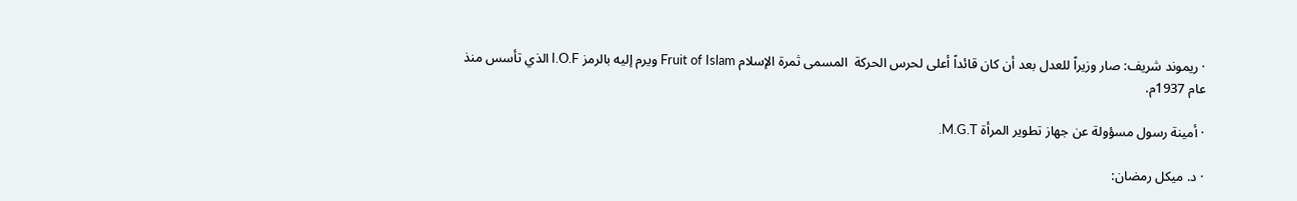· ريموند شريف: صار وزيراً للعدل بعد أن كان قائداً أعلى لحرس الحركة  المسمى ثمرة الإسلام Fruit of Islam ويرم إليه بالرمز I.O.F الذي تأسس منذ عام 1937م.

· أمينة رسول مسؤولة عن جهاز تطوير المرأة M.G.T.

· د. ميكل رمضان: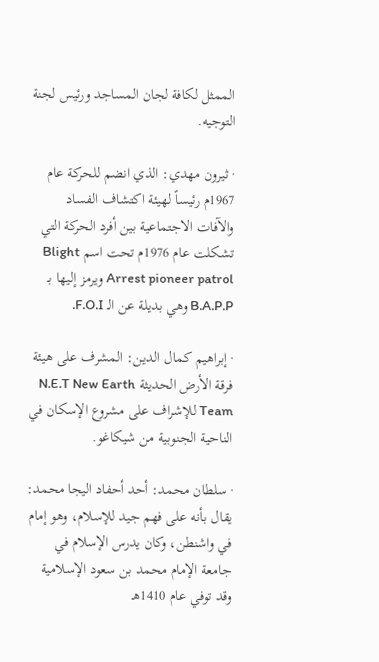الممثل لكافة لجان المساجد ورئيس لجنة التوجيه.

· ثيرون مهدي: الذي انضم للحركة عام 1967م رئيساً لهيئة اكتشاف الفساد والآفات الاجتماعية بين أفرد الحركة التي تشكلت عام 1976م تحت اسم Blight Arrest pioneer patrol ويرمز إليها بـ B.A.P.P وهي بديلة عن الـ F.O.I.

· إبراهيم كمال الدين: المشرف على هيئة فرقة الأرض الحديثة N.E.T New Earth Team للإشراف على مشروع الإسكان في الناحية الجنوبية من شيكاغو.

· سلطان محمد: أحد أحفاد اليجا محمد: يقال بأنه على فهم جيد للإسلام، وهو إمام في واشنطن، وكان يدرس الإسلام في جامعة الإمام محمد بن سعود الإسلامية وقد توفي عام 1410هـ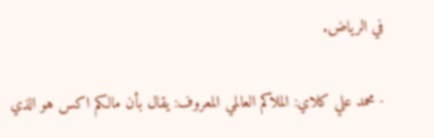في الرياض.

· محمد علي كلاي: الملاكم العالمي المعروف: يقال بأن مالكم اكس هو الذي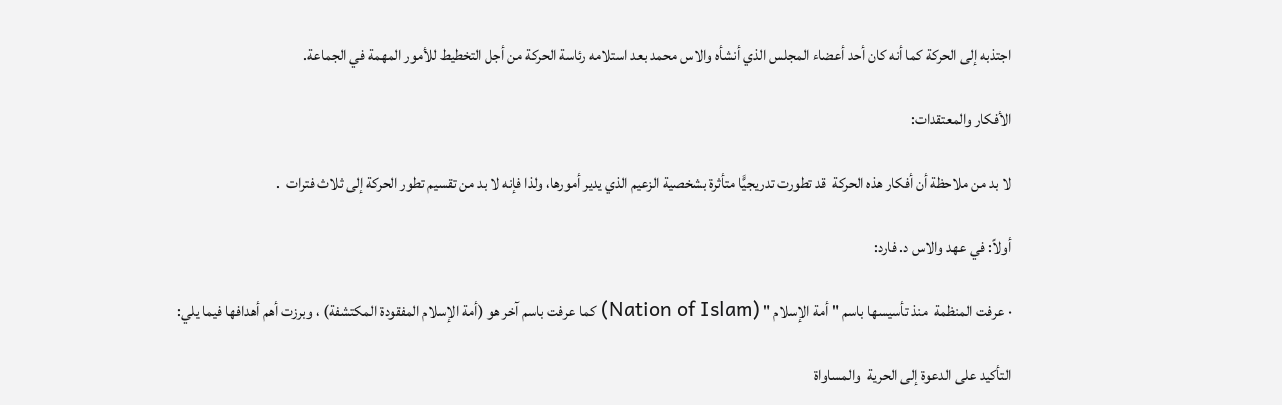اجتذبه إلى الحركة كما أنه كان أحد أعضاء المجلس الذي أنشأه والاس محمد بعد استلامه رئاسة الحركة من أجل التخطيط للأمور المهمة في الجماعة.

الأفكار والمعتقدات:

لا بد من ملاحظة أن أفكار هذه الحركة  قد تطورت تدريجيًّا متأثرة بشخصية الزعيم الذي يدير أمورها، ولذا فإنه لا بد من تقسيم تطور الحركة إلى ثلاث فترات  .

أولاً: في عهد والاس د. فارد:

· عرفت المنظمة  منذ تأسيسها باسم " أمة الإسلام " (Nation of Islam) كما عرفت باسم آخر هو (أمة الإسلام المفقودة المكتشفة) ، وبرزت أهم أهدافها فيما يلي:

التأكيد على الدعوة إلى الحرية  والمساواة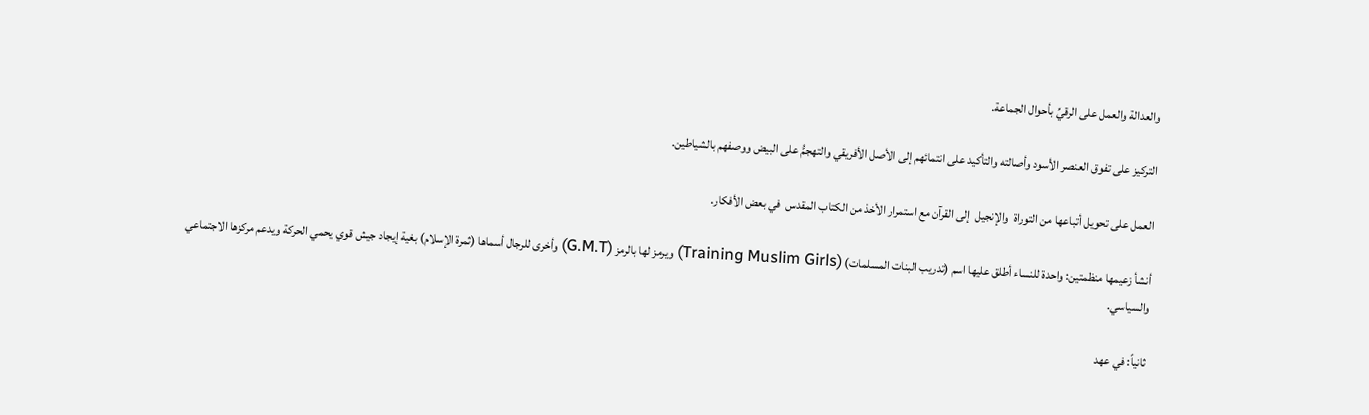والعدالة والعمل على الرقيِّ بأحوال الجماعة.

التركيز على تفوق العنصر الأسود وأصالته والتأكيد على انتمائهم إلى الأصل الأفريقي والتهجمُّ على البيض ووصفهم بالشياطين.

العمل على تحويل أتباعها من التوراة  والإنجيل  إلى القرآن مع استمرار الأخذ من الكتاب المقدس  في بعض الأفكار.

أنشأ زعيمها منظمتين: واحدة للنساء أطلق عليها اسم (تدريب البنات المسلمات) (Training Muslim Girls) ويرمز لها بالرمز (G.M.T) وأخرى للرجال أسماها (ثمرة الإسلام) بغية إيجاد جيش قوي يحمي الحركة ويدعم مركزها الاجتماعي والسياسي.

ثانياً: في عهد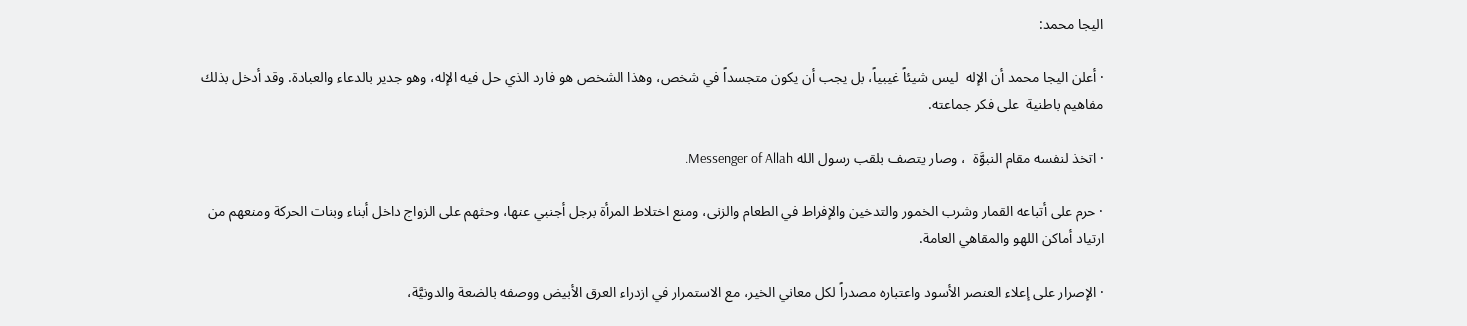اليجا محمد:

· أعلن اليجا محمد أن الإله  ليس شيئاً غيبياً، بل يجب أن يكون متجسداً في شخص، وهذا الشخص هو فارد الذي حل فيه الإله، وهو جدير بالدعاء والعبادة. وقد أدخل بذلك مفاهيم باطنية  على فكر جماعته.

· اتخذ لنفسه مقام النبوَّة  ، وصار يتصف بلقب رسول الله Messenger of Allah.

· حرم على أتباعه القمار وشرب الخمور والتدخين والإفراط في الطعام والزنى، ومنع اختلاط المرأة برجل أجنبي عنها، وحثهم على الزواج داخل أبناء وبنات الحركة ومنعهم من ارتياد أماكن اللهو والمقاهي العامة.

· الإصرار على إعلاء العنصر الأسود واعتباره مصدراً لكل معاني الخير، مع الاستمرار في ازدراء العرق الأبيض ووصفه بالضعة والدونيَّة،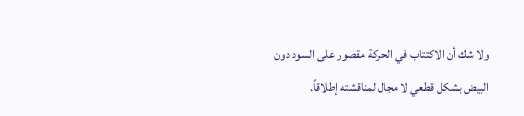ولا شك أن الاكتتاب في الحركة مقصور على السود دون البيض بشكل قطعي لا مجال لمناقشته إطلاقاً.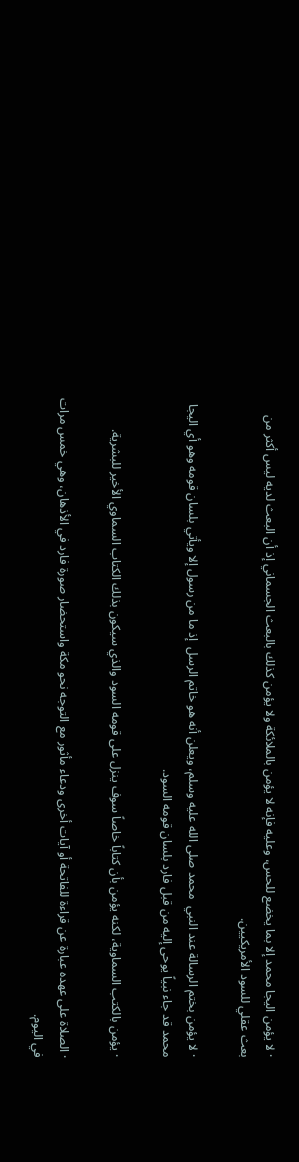· لا يؤمن اليجا محمد إلا بما يخضع للحس، وعليه فإنه لا يؤمن بالملائكة ولا يؤمن كذلك بالبعث الجسماني إذ أن البعث لديه ليس أكثر من بعث عقلي للسود الأمريكيين.

· لا يؤمن بختم الرسالة عند النبي  محمد صلى الله عليه وسلم، ويعلن أنه هو خاتم الرسل  إذ ما من رسول إلا ويأتي بلسان قومه وهو أي اليجا محمد قد جاء نبياً يوحى إليه من قبل فارد بلسان قومه السود.

· يؤمن بالكتب السماوية، لكنه يؤمن بأن كتاباً خاصاً سوف ينزل على قومه السود والذي سيكون بذلك الكتاب السماوي الأخير للبشرية.

· الصلاة على عهده عبارة عن قراءة للفاتحة أو آيات أخرى ودعاء مأثور مع التوجه نحو مكة واستحضار صورة فارد في الأذهان، وهي خمس مرات في اليوم.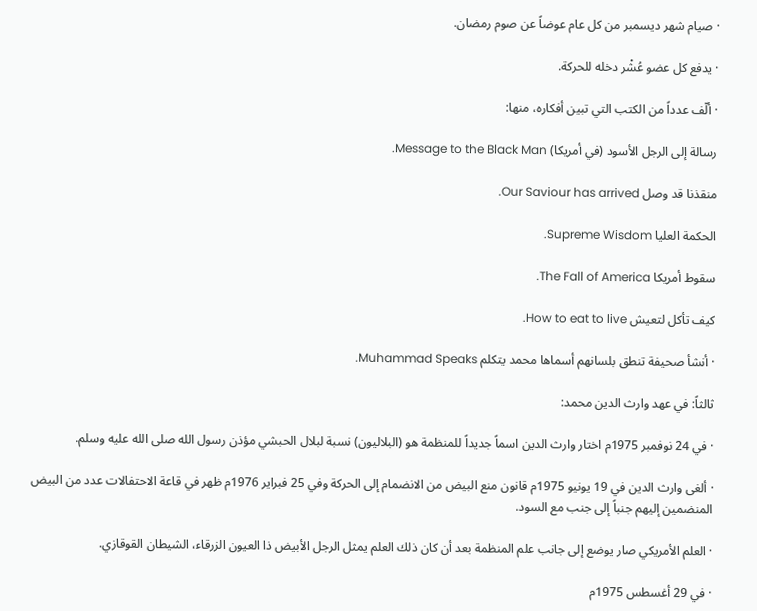· صيام شهر ديسمبر من كل عام عوضاً عن صوم رمضان.

· يدفع كل عضو عُشْر دخله للحركة.

· ألّف عدداً من الكتب التي تبين أفكاره، منها:

رسالة إلى الرجل الأسود (في أمريكا) Message to the Black Man.

منقذنا قد وصل Our Saviour has arrived.

الحكمة العليا Supreme Wisdom.

سقوط أمريكا The Fall of America.

كيف تأكل لتعيش How to eat to live.

· أنشأ صحيفة تنطق بلسانهم أسماها محمد يتكلم Muhammad Speaks.

ثالثاً: في عهد وارث الدين محمد:

· في 24 نوفمبر 1975م اختار وارث الدين اسماً جديداً للمنظمة هو (البلاليون) نسبة لبلال الحبشي مؤذن رسول الله صلى الله عليه وسلم.

· ألغى وارث الدين في 19 يونيو 1975م قانون منع البيض من الانضمام إلى الحركة وفي 25 فبراير 1976م ظهر في قاعة الاحتفالات عدد من البيض المنضمين إليهم جنباً إلى جنب مع السود.

· العلم الأمريكي صار يوضع إلى جانب علم المنظمة بعد أن كان ذلك العلم يمثل الرجل الأبيض ذا العيون الزرقاء، الشيطان القوقازي.

· في 29 أغسطس 1975م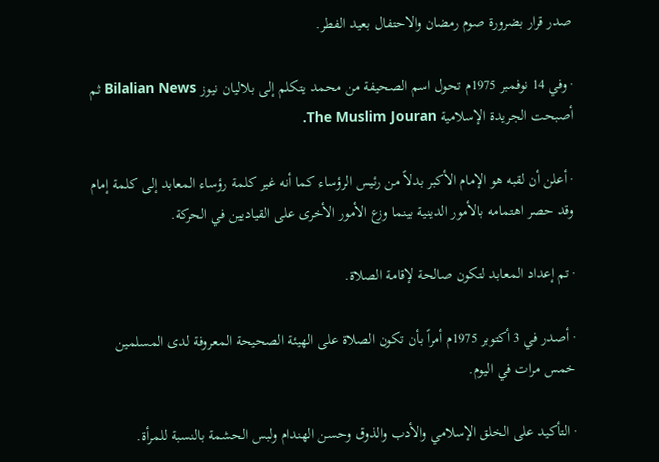صدر قرار بضرورة صوم رمضان والاحتفال بعيد الفطر.

· وفي 14 نوفمبر 1975م تحول اسم الصحيفة من محمد يتكلم إلى بلاليان نيوز Bilalian News ثم أصبحت الجريدة الإسلامية The Muslim Jouran.

· أعلن أن لقبه هو الإمام الأكبر بدلاً من رئيس الرؤساء كما أنه غير كلمة رؤساء المعابد إلى كلمة إمام وقد حصر اهتمامه بالأمور الدينية بينما وزع الأمور الأخرى على القياديين في الحركة.

· تم إعداد المعابد لتكون صالحة لإقامة الصلاة.

· أصدر في 3 أكتوبر 1975م أمراً بأن تكون الصلاة على الهيئة الصحيحة المعروفة لدى المسلمين خمس مرات في اليوم.

· التأكيد على الخلق الإسلامي والأدب والذوق وحسن الهندام ولبس الحشمة بالنسبة للمرأة.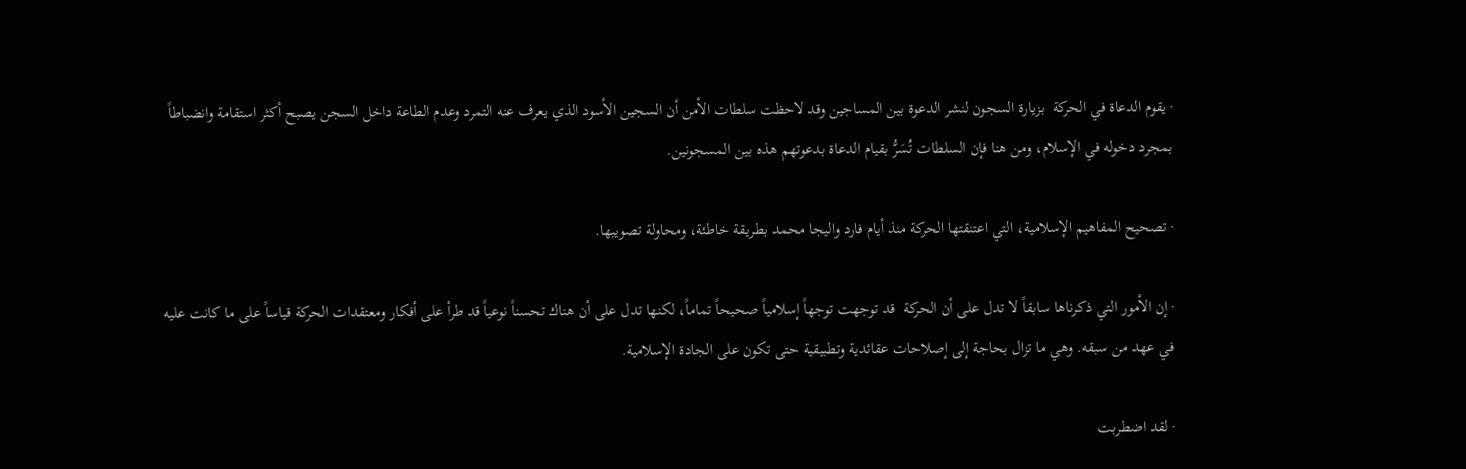· يقوم الدعاة في الحركة  بزيارة السجون لنشر الدعوة بين المساجين وقد لاحظت سلطات الأمن أن السجين الأسود الذي يعرف عنه التمرد وعدم الطاعة داخل السجن يصبح أكثر استقامة وانضباطاً بمجرد دخوله في الإسلام، ومن هنا فإن السلطات تُسَرُّ بقيام الدعاة بدعوتهم هذه بين المسجونين.

· تصحيح المفاهيم الإسلامية، التي اعتنقتها الحركة منذ أيام فارد واليجا محمد بطريقة خاطئة، ومحاولة تصويبها.

· إن الأمور التي ذكرناها سابقاً لا تدل على أن الحركة  قد توجهت توجهاً إسلامياً صحيحاً تماماً، لكنها تدل على أن هناك تحسناً نوعياً قد طرأ على أفكار ومعتقدات الحركة قياساً على ما كانت عليه في عهد من سبقه. وهي ما تزال بحاجة إلى إصلاحات عقائدية وتطبيقية حتى تكون على الجادة الإسلامية.

· لقد اضطربت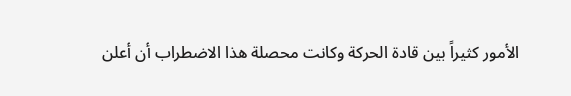الأمور كثيراً بين قادة الحركة وكانت محصلة هذا الاضطراب أن أعلن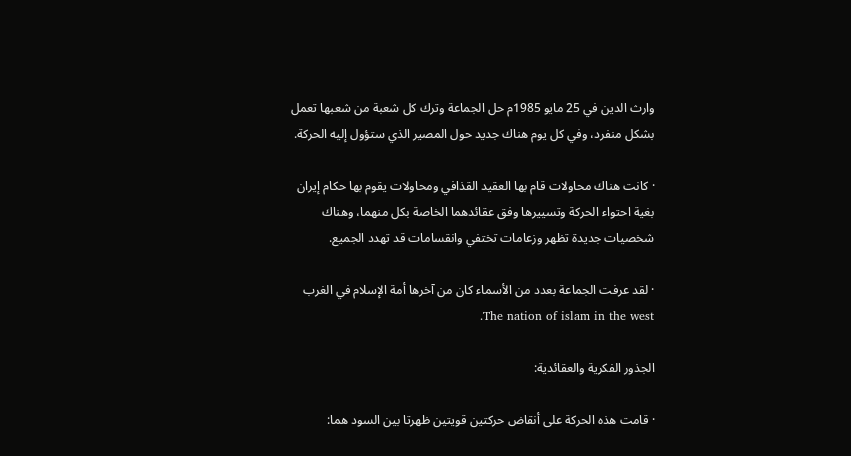وارث الدين في 25 مايو 1985م حل الجماعة وترك كل شعبة من شعبها تعمل بشكل منفرد، وفي كل يوم هناك جديد حول المصير الذي ستؤول إليه الحركة.

· كانت هناك محاولات قام بها العقيد القذافي ومحاولات يقوم بها حكام إيران بغية احتواء الحركة وتسييرها وفق عقائدهما الخاصة بكل منهما، وهناك شخصيات جديدة تظهر وزعامات تختفي وانقسامات قد تهدد الجميع.

· لقد عرفت الجماعة بعدد من الأسماء كان من آخرها أمة الإسلام في الغرب The nation of islam in the west.

الجذور الفكرية والعقائدية:

· قامت هذه الحركة على أنقاض حركتين قويتين ظهرتا بين السود هما: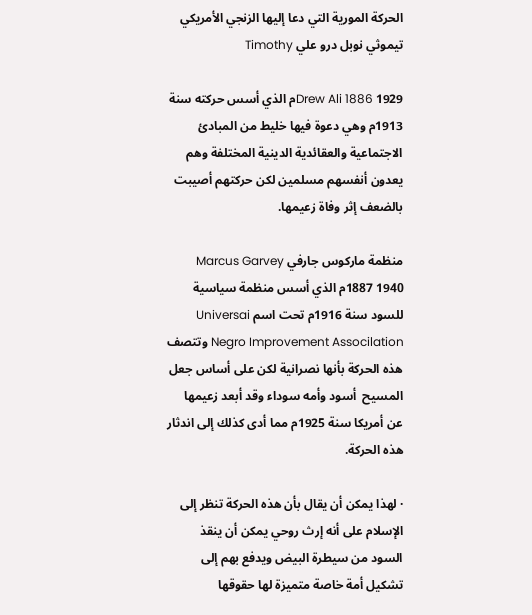الحركة المورية التي دعا إليها الزنجي الأمريكي تيموثي نوبل درو علي Timothy

Drew Ali 1886 1929م الذي أسس حركته سنة 1913م وهي دعوة فيها خليط من المبادئ الاجتماعية والعقائدية الدينية المختلفة وهم يعدون أنفسهم مسلمين لكن حركتهم أصيبت بالضعف إثر وفاة زعيمها.

منظمة ماركوس جارفي Marcus Garvey 1887 1940م الذي أسس منظمة سياسية للسود سنة 1916م تحت اسم Universai Negro Improvement Associlation وتتصف هذه الحركة بأنها نصرانية لكن على أساس جعل المسيح  أسود وأمه سوداء وقد أبعد زعيمها عن أمريكا سنة 1925م مما أدى كذلك إلى اندثار هذه الحركة.

· لهذا يمكن أن يقال بأن هذه الحركة تنظر إلى الإسلام على أنه إرث روحي يمكن أن ينقذ السود من سيطرة البيض ويدفع بهم إلى تشكيل أمة خاصة متميزة لها حقوقها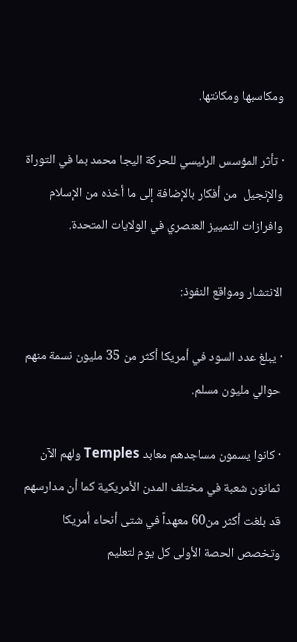ومكاسبها ومكانتها.

· تأثر المؤسس الرئيسي للحركة اليجا محمد بما في التوراة  والإنجيل  من أفكار بالإضافة إلى ما أخذه من الإسلام وافرازات التمييز العنصري في الولايات المتحدة.

الانتشار ومواقع النفوذ:

· يبلغ عدد السود في أمريكا أكثر من 35 مليون نسمة منهم حوالي مليون مسلم.

· كانوا يسمون مساجدهم معابد Temples ولهم الآن ثمانون شعبة في مختلف المدن الأمريكية كما أن مدارسهم قد بلغت أكثر من60 معهداً في شتى أنحاء أمريكا وتخصص الحصة الأولى كل يوم لتعليم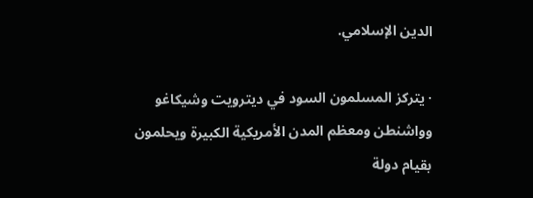الدين الإسلامي.

· يتركز المسلمون السود في ديترويت وشيكاغو وواشنطن ومعظم المدن الأمريكية الكبيرة ويحلمون بقيام دولة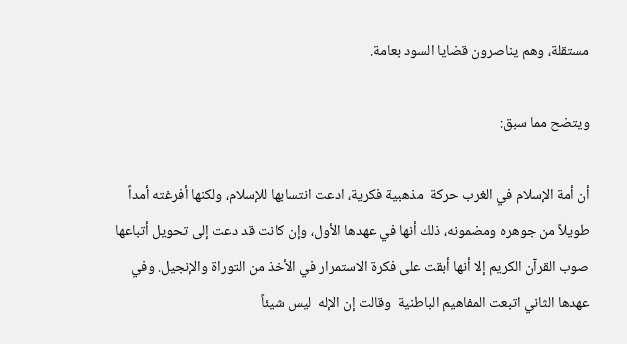مستقلة، وهم يناصرون قضايا السود بعامة.

ويتضح مما سبق:

أن أمة الإسلام في الغرب حركة  مذهبية فكرية، ادعت انتسابها للإسلام، ولكنها أفرغته أمداً طويلاً من جوهره ومضمونه، ذلك أنها في عهدها الأول، وإن كانت قد دعت إلى تحويل أتباعها صوب القرآن الكريم إلا أنها أبقت على فكرة الاستمرار في الأخذ من التوراة والإنجيل. وفي عهدها الثاني اتبعت المفاهيم الباطنية  وقالت إن الإله  ليس شيئاً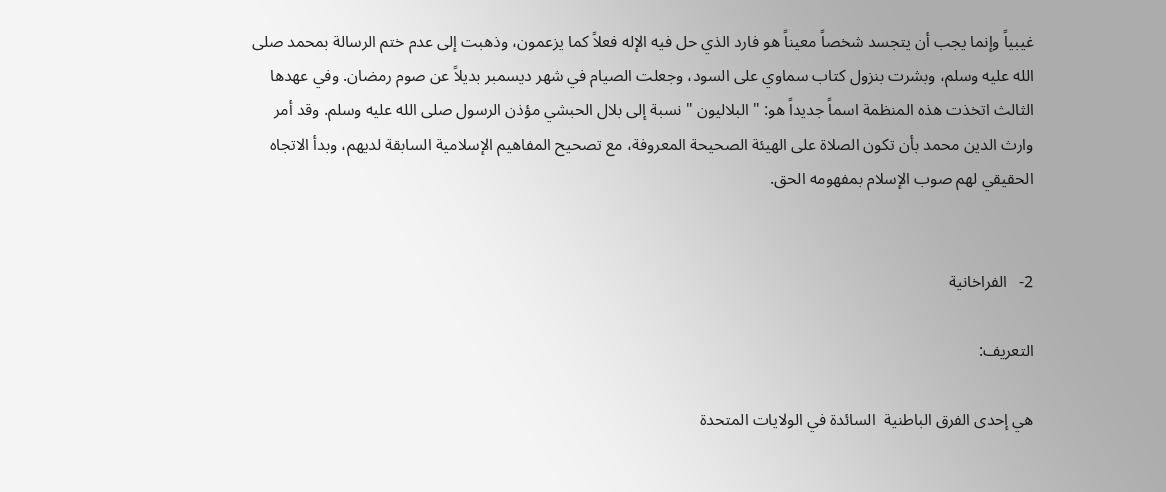غيبياً وإنما يجب أن يتجسد شخصاً معيناً هو فارد الذي حل فيه الإله فعلاً كما يزعمون، وذهبت إلى عدم ختم الرسالة بمحمد صلى الله عليه وسلم، وبشرت بنزول كتاب سماوي على السود، وجعلت الصيام في شهر ديسمبر بديلاً عن صوم رمضان. وفي عهدها الثالث اتخذت هذه المنظمة اسماً جديداً هو: " البلاليون " نسبة إلى بلال الحبشي مؤذن الرسول صلى الله عليه وسلم. وقد أمر وارث الدين محمد بأن تكون الصلاة على الهيئة الصحيحة المعروفة، مع تصحيح المفاهيم الإسلامية السابقة لديهم، وبدأ الاتجاه الحقيقي لهم صوب الإسلام بمفهومه الحق.


2-   الفراخانية

التعريف:

هي إحدى الفرق الباطنية  السائدة في الولايات المتحدة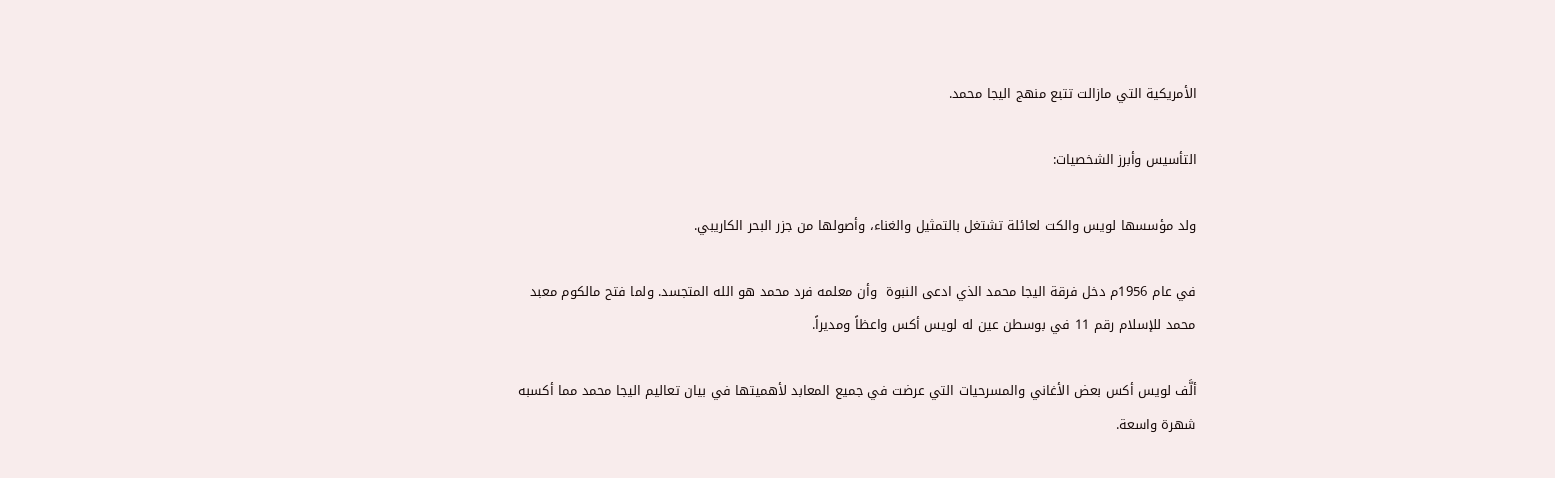الأمريكية التي مازالت تتبع منهج اليجا محمد.

التأسيس وأبرز الشخصيات:

ولد مؤسسها لويس والكت لعائلة تشتغل بالتمثيل والغناء، وأصولها من جزر البحر الكاريبي.

في عام 1956م دخل فرقة اليجا محمد الذي ادعى النبوة  وأن معلمه فرد محمد هو الله المتجسد. ولما فتح مالكوم معبد محمد للإسلام رقم 11 في بوسطن عين له لويس أكس واعظاً ومديراً.

ألَّف لويس أكس بعض الأغاني والمسرحيات التي عرضت في جميع المعابد لأهميتها في بيان تعاليم اليجا محمد مما أكسبه شهرة واسعة.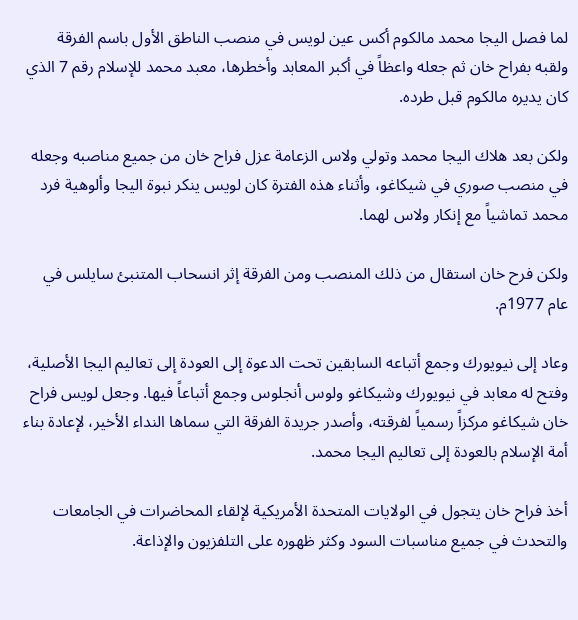لما فصل اليجا محمد مالكوم أكس عين لويس في منصب الناطق الأول باسم الفرقة ولقبه بفراح خان ثم جعله واعظاً في أكبر المعابد وأخطرها، معبد محمد للإسلام رقم 7 الذي كان يديره مالكوم قبل طرده.

ولكن بعد هلاك اليجا محمد وتولي ولاس الزعامة عزل فراح خان من جميع مناصبه وجعله في منصب صوري في شيكاغو، وأثناء هذه الفترة كان لويس ينكر نبوة اليجا وألوهية فرد محمد تماشياً مع إنكار ولاس لهما.

ولكن فرح خان استقال من ذلك المنصب ومن الفرقة إثر انسحاب المتنبئ سايلس في عام 1977م.

وعاد إلى نيويورك وجمع أتباعه السابقين تحت الدعوة إلى العودة إلى تعاليم اليجا الأصلية، وفتح له معابد في نيويورك وشيكاغو ولوس أنجلوس وجمع أتباعاً فيها. وجعل لويس فراح خان شيكاغو مركزاً رسمياً لفرقته، وأصدر جريدة الفرقة التي سماها النداء الأخير، لإعادة بناء أمة الإسلام بالعودة إلى تعاليم اليجا محمد.

أخذ فراح خان يتجول في الولايات المتحدة الأمريكية لإلقاء المحاضرات في الجامعات والتحدث في جميع مناسبات السود وكثر ظهوره على التلفزيون والإذاعة.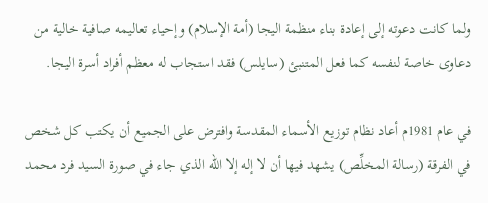ولما كانت دعوته إلى إعادة بناء منظمة اليجا (أمة الإسلام) وإحياء تعاليمه صافية خالية من دعاوى خاصة لنفسه كما فعل المتنبئ (سايلس) فقد استجاب له معظم أفراد أسرة اليجا.

في عام 1981م أعاد نظام توزيع الأسماء المقدسة وافترض على الجميع أن يكتب كل شخص في الفرقة (رسالة المخلِّص) يشهد فيها أن لا إله إلا الله الذي جاء في صورة السيد فرد محمد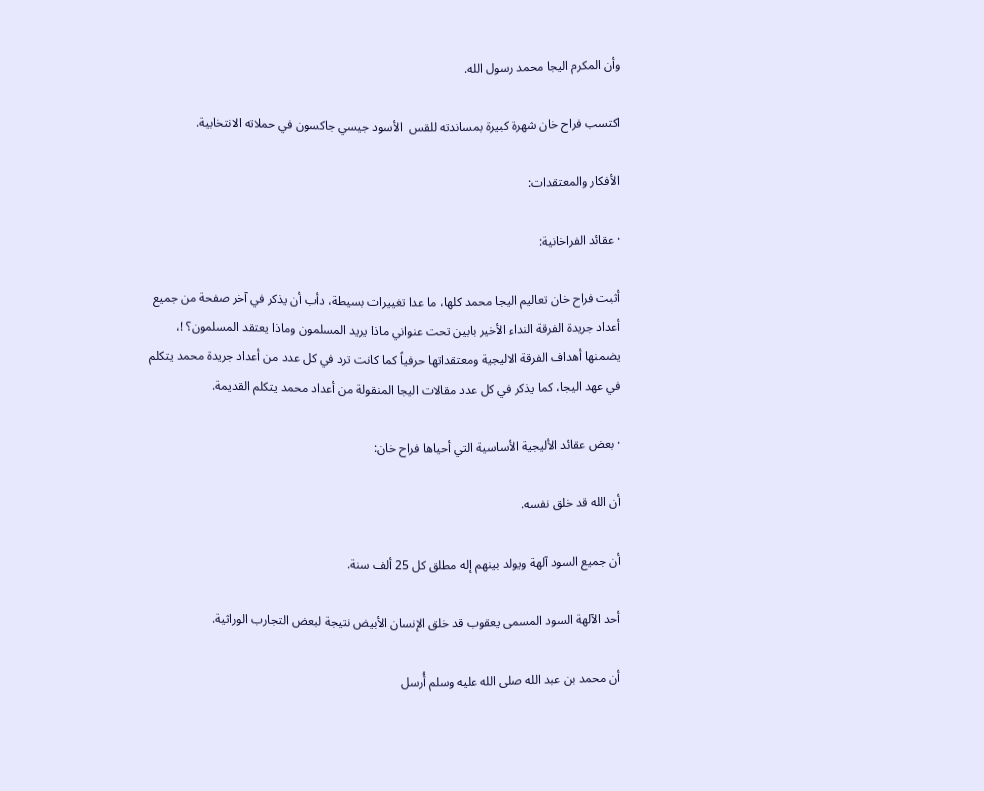وأن المكرم اليجا محمد رسول الله.

اكتسب فراح خان شهرة كبيرة بمساندته للقس  الأسود جيسي جاكسون في حملاته الانتخابية.

الأفكار والمعتقدات:

· عقائد الفراخانية:

أثبت فراح خان تعاليم اليجا محمد كلها، ما عدا تغييرات بسيطة، دأب أن يذكر في آخر صفحة من جميع أعداد جريدة الفرقة النداء الأخير بابين تحت عنواني ماذا يريد المسلمون وماذا يعتقد المسلمون؟ ‍‍‍!، يضمنها أهداف الفرقة الاليجية ومعتقداتها حرفياً كما كانت ترد في كل عدد من أعداد جريدة محمد يتكلم في عهد اليجا، كما يذكر في كل عدد مقالات اليجا المنقولة من أعداد محمد يتكلم القديمة.

· بعض عقائد الأليجية الأساسية التي أحياها فراح خان:

أن الله قد خلق نفسه.

أن جميع السود آلهة ويولد بينهم إله مطلق كل 25 ألف سنة.

أحد الآلهة السود المسمى يعقوب قد خلق الإنسان الأبيض نتيجة لبعض التجارب الوراثية.

أن محمد بن عبد الله صلى الله عليه وسلم أُرسل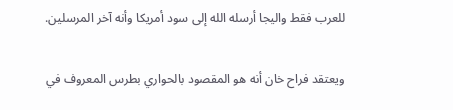للعرب فقط واليجا أرسله الله إلى سود أمريكا وأنه آخر المرسلين.

ويعتقد فراح خان أنه هو المقصود بالحواري بطرس المعروف في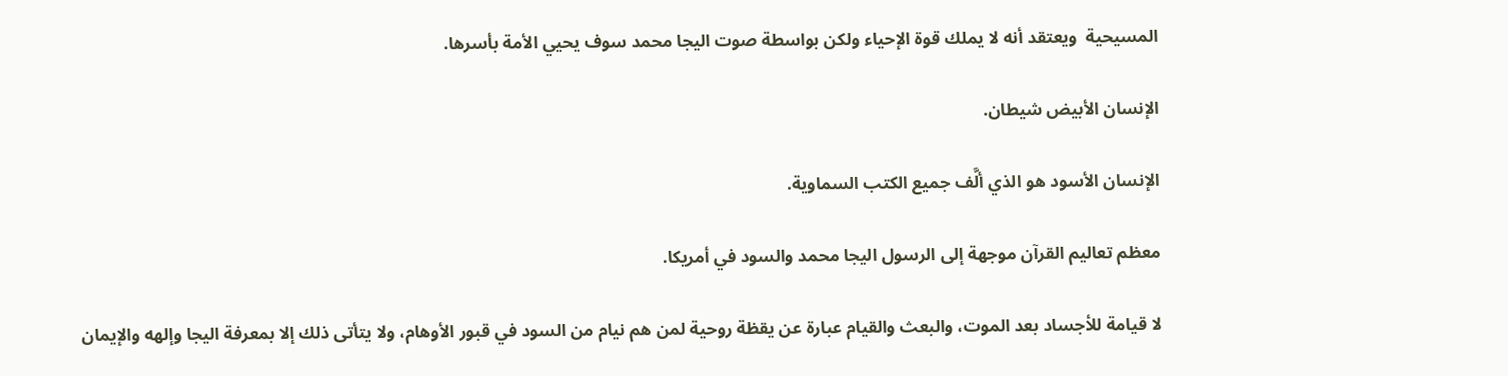المسيحية  ويعتقد أنه لا يملك قوة الإحياء ولكن بواسطة صوت اليجا محمد سوف يحيي الأمة بأسرها.

الإنسان الأبيض شيطان.

الإنسان الأسود هو الذي ألَّف جميع الكتب السماوية.

معظم تعاليم القرآن موجهة إلى الرسول اليجا محمد والسود في أمريكا.

لا قيامة للأجساد بعد الموت، والبعث والقيام عبارة عن يقظة روحية لمن هم نيام من السود في قبور الأوهام، ولا يتأتى ذلك إلا بمعرفة اليجا وإلهه والإيمان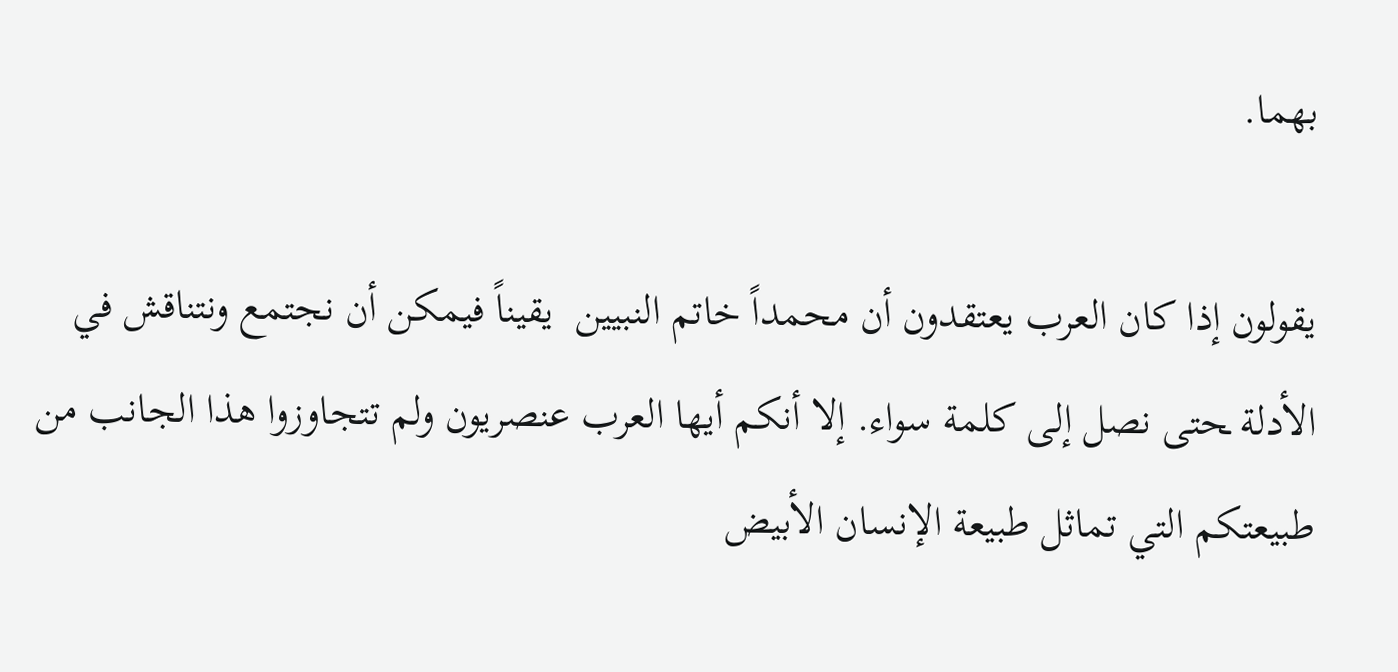بهما.

يقولون إذا كان العرب يعتقدون أن محمداً خاتم النبيين  يقيناً فيمكن أن نجتمع ونتناقش في الأدلة ‍‍حتى نصل إلى كلمة سواء. إلا أنكم أيها العرب عنصريون ولم تتجاوزوا هذا الجانب من طبيعتكم التي تماثل طبيعة الإنسان الأبيض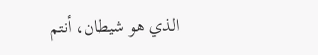الذي هو شيطان، أنتم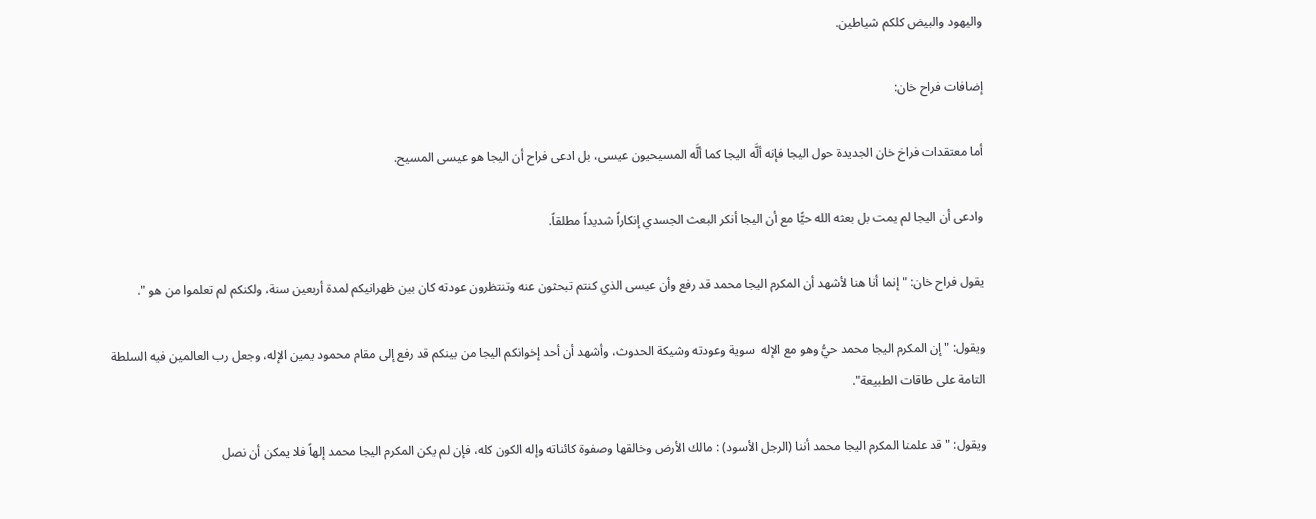واليهود والبيض كلكم شياطين.

إضافات فراح خان:

أما معتقدات فراخ خان الجديدة حول اليجا فإنه ألَّه اليجا كما ألَّه المسيحيون عيسى، بل ادعى فراح أن اليجا هو عيسى المسيح.

وادعى أن اليجا لم يمت بل بعثه الله حيًّا مع أن اليجا أنكر البعث الجسدي إنكاراً شديداً مطلقاً.

يقول فراح خان: " إنما أنا هنا لأشهد أن المكرم اليجا محمد قد رفع وأن عيسى الذي كنتم تبحثون عنه وتنتظرون عودته كان بين ظهرانيكم لمدة أربعين سنة، ولكنكم لم تعلموا من هو ".

ويقول: " إن المكرم اليجا محمد حيُّ وهو مع الإله  سوية وعودته وشيكة الحدوث، وأشهد أن أحد إخوانكم اليجا من بينكم قد رفع إلى مقام محمود يمين الإله، وجعل رب العالمين فيه السلطة التامة على طاقات الطبيعة".

ويقول: " قد علمنا المكرم اليجا محمد أننا (الرجل الأسود) : مالك الأرض وخالقها وصفوة كائناته وإله الكون كله، فإن لم يكن المكرم اليجا محمد إلهاً فلا يمكن أن نصل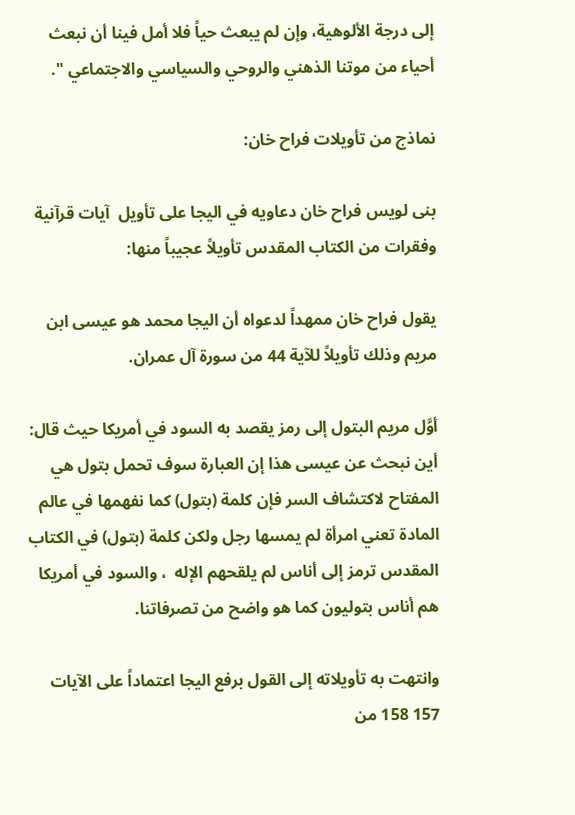إلى درجة الألوهية، وإن لم يبعث حياً فلا أمل فينا أن نبعث أحياء من موتنا الذهني والروحي والسياسي والاجتماعي ".

نماذج من تأويلات فراح خان:

بنى لويس فراح خان دعاويه في اليجا على تأويل  آيات قرآنية وفقرات من الكتاب المقدس تأويلاً عجيباً منها:

يقول فراح خان ممهداً لدعواه أن اليجا محمد هو عيسى ابن مريم وذلك تأويلاً للآية 44 من سورة آل عمران.

أوَّل مريم البتول إلى رمز يقصد به السود في أمريكا حيث قال: أين نبحث عن عيسى هذا إن العبارة سوف تحمل بتول هي المفتاح لاكتشاف السر فإن كلمة (بتول) كما نفهمها في عالم المادة تعني امرأة لم يمسها رجل ولكن كلمة (بتول) في الكتاب المقدس ترمز إلى أناس لم يلقحهم الإله  ، والسود في أمريكا هم أناس بتوليون كما هو واضح من تصرفاتنا.

وانتهت به تأويلاته إلى القول برفع اليجا اعتماداً على الآيات 157 158 من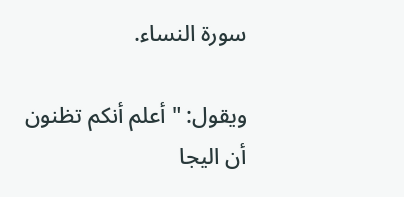سورة النساء.

ويقول: " أعلم أنكم تظنون أن اليجا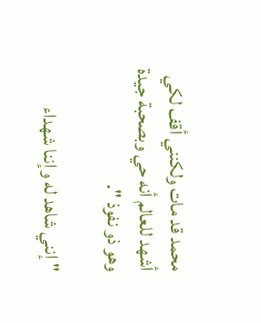محمد قد مات ولكنني أقف لكي أشهد للعالم أنه حي وبصحبة جيدة وهو ذو نفوذ ".

" إنني شاهد له وإننا شهداء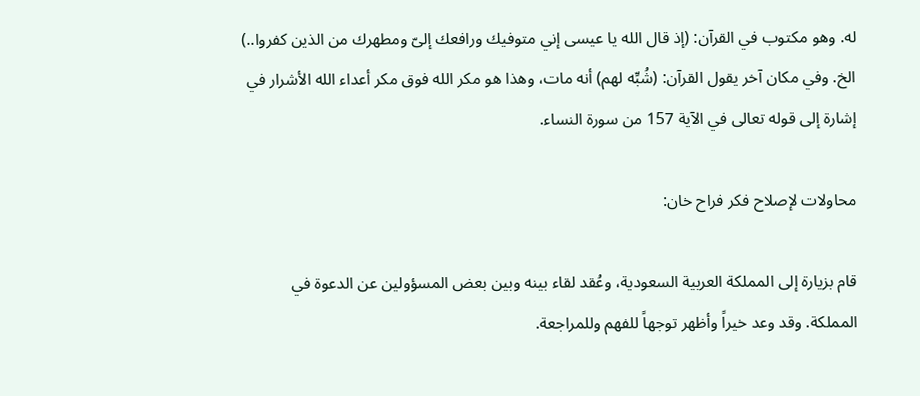له. وهو مكتوب في القرآن: (إذ قال الله يا عيسى إني متوفيك ورافعك إلىّ ومطهرك من الذين كفروا..) الخ. وفي مكان آخر يقول القرآن: (شُبِّه لهم) أنه مات، وهذا هو مكر الله فوق مكر أعداء الله الأشرار في إشارة إلى قوله تعالى في الآية 157 من سورة النساء.

محاولات لإصلاح فكر فراح خان:

قام بزيارة إلى المملكة العربية السعودية، وعُقد لقاء بينه وبين بعض المسؤولين عن الدعوة في المملكة. وقد وعد خيراً وأظهر توجهاً للفهم وللمراجعة.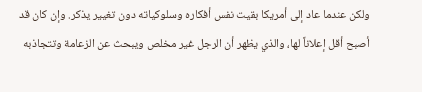ولكن عندما عاد إلى أمريكا بقيت نفس أفكاره وسلوكياته دون تغيير يذكر. وإن كان قد أصبح أقل إعلاناً لها، والذي يظهر أن الرجل غير مخلص ويبحث عن الزعامة وتتجاذبه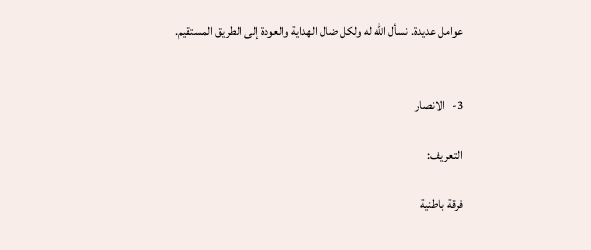عوامل عديدة. نسأل الله له ولكل ضال الهداية والعودة إلى الطريق المستقيم.


3-   الانصار

التعريف:

فرقة باطنية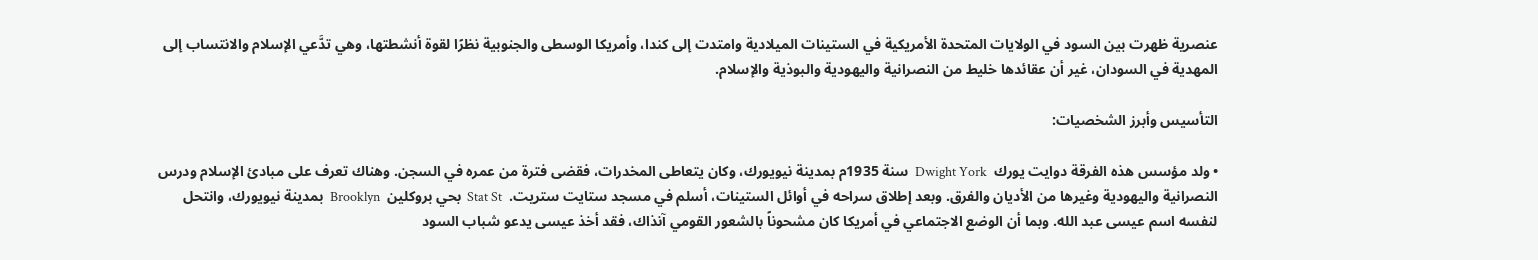عنصرية ظهرت بين السود في الولايات المتحدة الأمريكية في الستينات الميلادية وامتدت إلى كندا، وأمريكا الوسطى والجنوبية نظرًا لقوة أنشطتها، وهي تدَّعي الإسلام والانتساب إلى المهدية في السودان، غير أن عقائدها خليط من النصرانية واليهودية والبوذية والإسلام.

التأسيس وأبرز الشخصيات:

• ولد مؤسس هذه الفرقة دوايت يورك  Dwight York  سنة 1935م بمدينة نيويورك، وكان يتعاطى المخدرات، فقضى فترة من عمره في السجن. وهناك تعرف على مبادئ الإسلام ودرس النصرانية واليهودية وغيرها من الأديان والفرق. وبعد إطلاق سراحه في أوائل الستينات، أسلم في مسجد ستايت ستريت.  Stat St  بحي بروكلين  Brooklyn  بمدينة نيويورك، وانتحل لنفسه اسم عيسى عبد الله. وبما أن الوضع الاجتماعي في أمريكا كان مشحوناً بالشعور القومي آنذاك، فقد أخذ عيسى يدعو شباب السود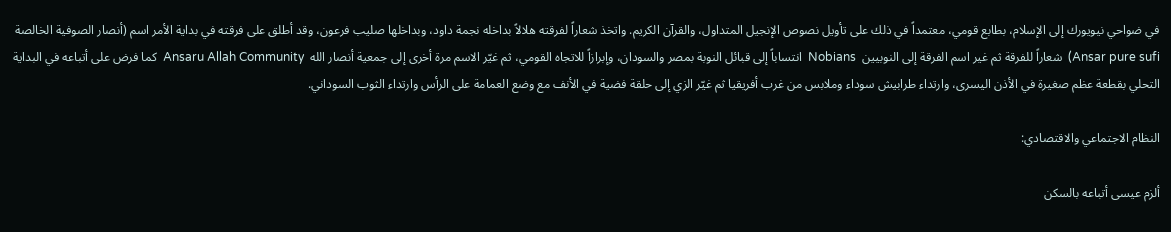في ضواحي نيويورك إلى الإسلام، بطابع قومي، معتمداً في ذلك على تأويل نصوص الإنجيل المتداول، والقرآن الكريم. واتخذ شعاراً لفرقته هلالاً بداخله نجمة داود، وبداخلها صليب فرعون، وقد أطلق على فرقته في بداية الأمر اسم (أنصار الصوفية الخالصة  Ansar pure sufi)  شعاراً للفرقة ثم غير اسم الفرقة إلى النوبيين  Nobians  انتساباً إلى قبائل النوبة بمصر والسودان، وإبرازاً للاتجاه القومي، ثم غيّر الاسم مرة أخرى إلى جمعية أنصار الله  Ansaru Allah Community  كما فرض على أتباعه في البداية التحلي بقطعة عظم صغيرة في الأذن اليسرى، وارتداء طرابيش سوداء وملابس من غرب أفريقيا ثم غيّر الزي إلى حلقة فضية في الأنف مع وضع العمامة على الرأس وارتداء الثوب السوداني.

النظام الاجتماعي والاقتصادي:

ألزم عيسى أتباعه بالسكن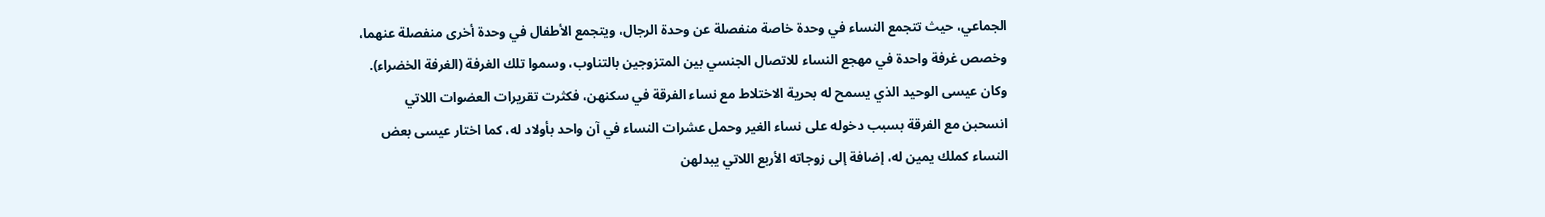الجماعي، حيث تتجمع النساء في وحدة خاصة منفصلة عن وحدة الرجال، ويتجمع الأطفال في وحدة أخرى منفصلة عنهما، وخصص غرفة واحدة في مهجع النساء للاتصال الجنسي بين المتزوجين بالتناوب، وسموا تلك الغرفة (الغرفة الخضراء). وكان عيسى الوحيد الذي يسمح له بحرية الاختلاط مع نساء الفرقة في سكنهن، فكثرت تقريرات العضوات اللاتي انسحبن مع الفرقة بسبب دخوله على نساء الغير وحمل عشرات النساء في آن واحد بأولاد له، كما اختار عيسى بعض النساء كملك يمين له، إضافة إلى زوجاته الأربع اللاتي يبدلهن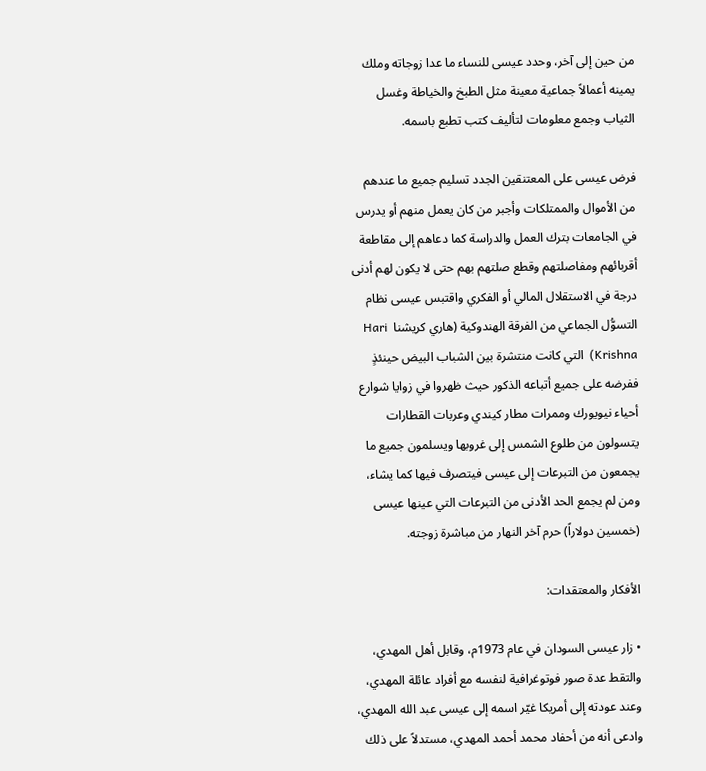من حين إلى آخر، وحدد عيسى للنساء ما عدا زوجاته وملك يمينه أعمالاً جماعية معينة مثل الطبخ والخياطة وغسل الثياب وجمع معلومات لتأليف كتب تطبع باسمه.

فرض عيسى على المعتنقين الجدد تسليم جميع ما عندهم من الأموال والممتلكات وأجبر من كان يعمل منهم أو يدرس في الجامعات بترك العمل والدراسة كما دعاهم إلى مقاطعة أقربائهم ومفاصلتهم وقطع صلتهم بهم حتى لا يكون لهم أدنى درجة في الاستقلال المالي أو الفكري واقتبس عيسى نظام التسوُّل الجماعي من الفرقة الهندوكية (هاري كريشنا  Hari Krishna)  التي كانت منتشرة بين الشباب البيض حينئذٍ ففرضه على جميع أتباعه الذكور حيث ظهروا في زوايا شوارع أحياء نيويورك وممرات مطار كيندي وعربات القطارات يتسولون من طلوع الشمس إلى غروبها ويسلمون جميع ما يجمعون من التبرعات إلى عيسى فيتصرف فيها كما يشاء، ومن لم يجمع الحد الأدنى من التبرعات التي عينها عيسى (خمسين دولاراً) حرم آخر النهار من مباشرة زوجته.

الأفكار والمعتقدات:

• زار عيسى السودان في عام 1973م، وقابل أهل المهدي، والتقط عدة صور فوتوغرافية لنفسه مع أفراد عائلة المهدي، وعند عودته إلى أمريكا غيّر اسمه إلى عيسى عبد الله المهدي، وادعى أنه من أحفاد محمد أحمد المهدي، مستدلاً على ذلك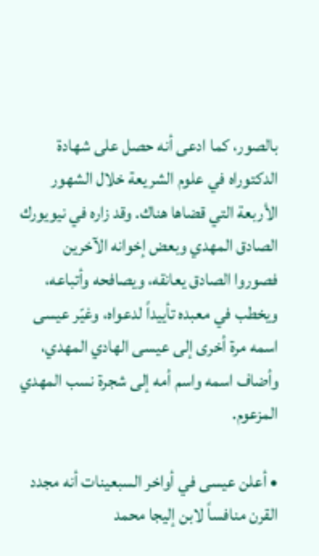بالصور، كما ادعى أنه حصل على شهادة الدكتوراه في علوم الشريعة خلال الشهور الأربعة التي قضاها هناك. وقد زاره في نيويورك الصادق المهدي وبعض إخوانه الآخرين فصوروا الصادق يعانقه، ويصافحه وأتباعه، ويخطب في معبده تأييداً لدعواه، وغيّر عيسى اسمه مرة أخرى إلى عيسى الهادي المهدي، وأضاف اسمه واسم أمه إلى شجرة نسب المهدي المزعوم.

• أعلن عيسى في أواخر السبعينات أنه مجدد القرن منافساً لابن إليجا محمد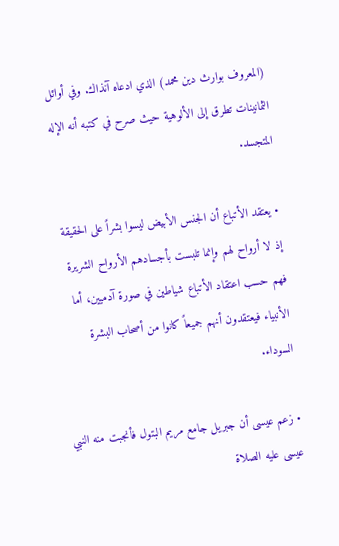(المعروف بوارث دين محمد) الذي ادعاه آنذاك. وفي أوائل الثمانينات تطرق إلى الألوهية حيث صرح في كتبه أنه الإله المتجسد.

• يعتقد الأتباع أن الجنس الأبيض ليسوا بشراً على الحقيقة إذ لا أرواح لهم وإنما تلبست بأجسادهم الأرواح الشريرة فهم حسب اعتقاد الأتباع شياطين في صورة آدميين، أما الأنبياء فيعتقدون أنهم جميعاً كانوا من أصحاب البشرة السوداء.

• زعم عيسى أن جبريل جامع مريم البتول فأنجبت منه النبي عيسى عليه الصلاة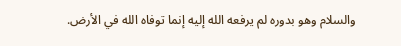والسلام وهو بدوره لم يرفعه الله إليه إنما توفاه الله في الأرض.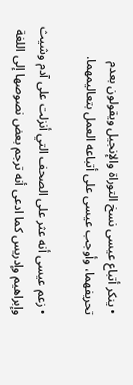• ينكر أتباع عيسى نسخ التوراة والإنجيل ويقولون بعدم تحريفهما، وأوجب عيسى على أتباعه العمل بتعاليمهما.

• زعم عيسى أنه عثر على الصحف التي أنزلت على آدم وشيث وإبراهيم وإدريس كما ادعى أنه ترجم بعض نصوصها إلى اللغة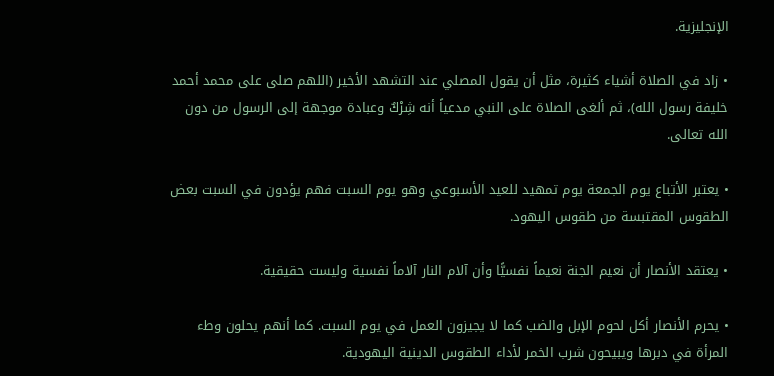الإنجليزية.

• زاد في الصلاة أشياء كثيرة، مثل أن يقول المصلي عند التشهد الأخير (اللهم صلى على محمد أحمد خليفة رسول الله)، ثم ألغى الصلاة على النبي مدعياً أنه شِرْكٌ وعبادة موجهة إلى الرسول من دون الله تعالى.

• يعتبر الأتباع يوم الجمعة يوم تمهيد للعيد الأسبوعي وهو يوم السبت فهم يؤدون في السبت بعض الطقوس المقتبسة من طقوس اليهود.

• يعتقد الأنصار أن نعيم الجنة نعيماً نفسيًّا وأن آلام النار آلاماً نفسية وليست حقيقية.

• يحرم الأنصار أكل لحوم الإبل والضب كما لا يجيزون العمل في يوم السبت. كما أنهم يحلون وطء المرأة في دبرها ويبيحون شرب الخمر لأداء الطقوس الدينية اليهودية.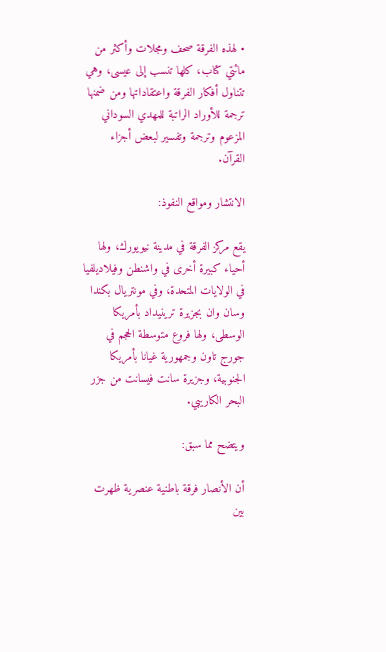• لهذه الفرقة صحف ومجلات وأكثر من مائتي كتاب، كلها تنسب إلى عيسى، وهي تتناول أفكار الفرقة واعتقاداتها ومن ضمنها ترجمة للأوراد الراتبة للمهدي السوداني المزعوم وترجمة وتفسير لبعض أجزاء القرآن.

الانتشار ومواقع النفوذ:

يقع مركز الفرقة في مدينة نيويورك، ولها أحياء كبيرة أخرى في واشنطن وفيلاديلفيا في الولايات المتحدة، وفي مونتريال بكندا وسان وان بجزيرة ترينيداد بأمريكا الوسطى، ولها فروع متوسطة الحجم في جورج تاون وجمهورية غيانا بأمريكا الجنوبية، وجزيرة سانت فيسانت من جزر البحر الكاريبي.

ويتضح مما سبق:

أن الأنصار فرقة باطنية عنصرية ظهرت بين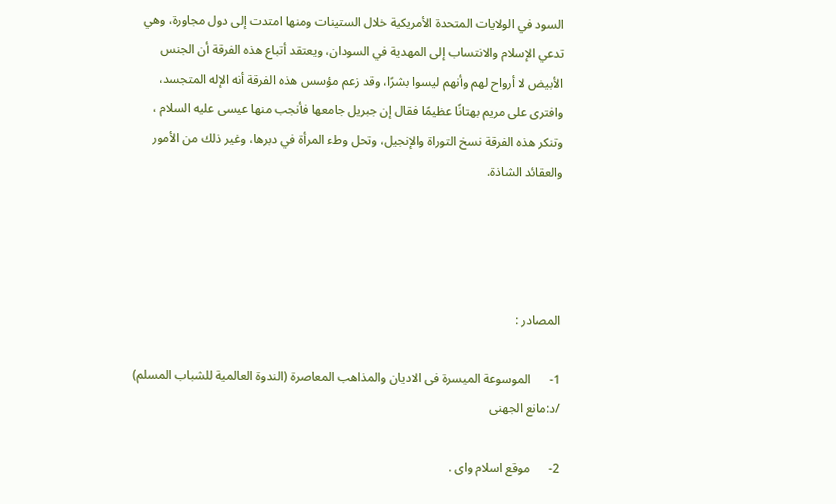السود في الولايات المتحدة الأمريكية خلال الستينات ومنها امتدت إلى دول مجاورة، وهي تدعي الإسلام والانتساب إلى المهدية في السودان، ويعتقد أتباع هذه الفرقة أن الجنس الأبيض لا أرواح لهم وأنهم ليسوا بشرًا، وقد زعم مؤسس هذه الفرقة أنه الإله المتجسد، وافترى على مريم بهتانًا عظيمًا فقال إن جبريل جامعها فأنجب منها عيسى عليه السلام ، وتنكر هذه الفرقة نسخ التوراة والإنجيل، وتحل وطء المرأة في دبرها، وغير ذلك من الأمور والعقائد الشاذة.




المصادر :

1-      الموسوعة الميسرة فى الاديان والمذاهب المعاصرة (الندوة العالمية للشباب المسلم) /د:مانع الجهنى

2-      موقع اسلام واى .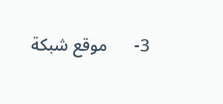3-      موقع شبكة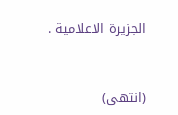الجزيرة الاعلامية .



(انتهى)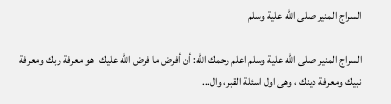السراج المنير صلى الله علية وسلم

السراج المنير صلى الله علية وسلم اعلم رحمك الله: أن أفرض ما فرض الله عليك  هو معرفة ربك ومعرفة نبيك ومعرفة دينك ، وهى اول اسئلة القبر، وال...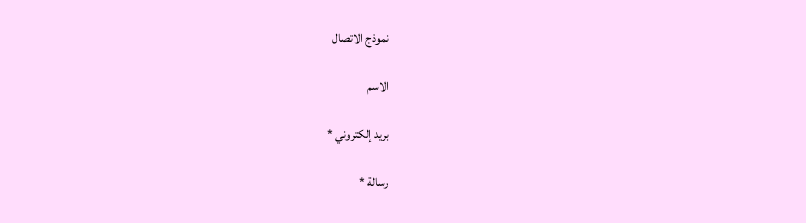نموذج الاتصال

الاسم

بريد إلكتروني *

رسالة *